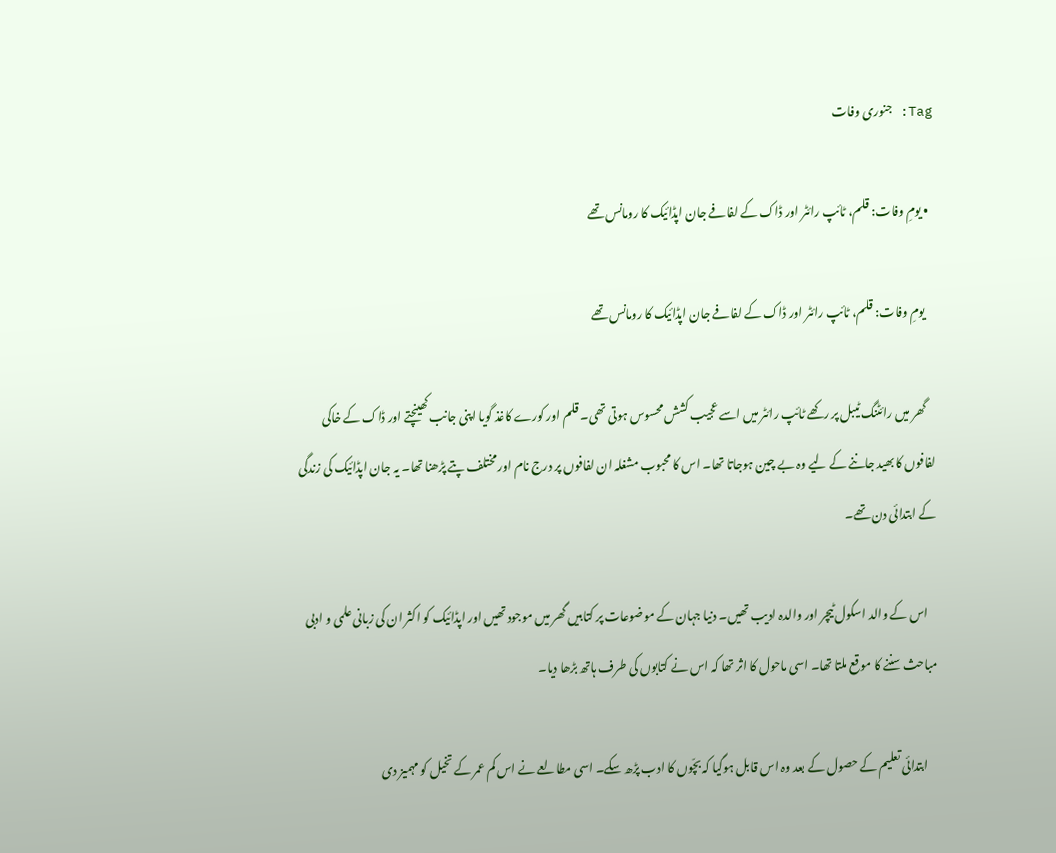Tag: جنوری وفات

  • یومِ‌ وفات: قلم، ٹائپ رائٹر اور ڈاک کے لفافے جان اپڈائیک کا رومانس تھے

    یومِ‌ وفات: قلم، ٹائپ رائٹر اور ڈاک کے لفافے جان اپڈائیک کا رومانس تھے

    گھر میں رائٹنگ ٹیبل پر رکھے ٹائپ رائٹر میں اسے عجیب کشش محسوس ہوتی تھی۔ قلم اور کورے کاغذ گویا اپنی جانب کھینچتے اور ڈاک کے خاکی لفافوں کا بھید جاننے کے لیے وہ بے چین ہوجاتا تھا۔ اس کا محبوب مشغلہ ان لفافوں پر درج نام اور مختلف پتے پڑھنا تھا۔ یہ جان اپڈائیک کی زندگی کے ابتدائی دن تھے۔

    اس کے والد اسکول ٹیچر اور والدہ ادیب تھیں۔ دنیا جہان کے موضوعات پر کتابیں گھر میں موجود تھیں اور اپڈائیک کو اکثر ان کی زبانی علمی و ادبی مباحث سننے کا موقع ملتا تھا۔ اسی ماحول کا اثر تھا کہ اس نے کتابوں کی طرف ہاتھ بڑھا دیا۔

    ابتدائی تعلیم کے حصول کے بعد وہ اس قابل ہوگیا کہ بچّوں کا ادب پڑھ سکے۔ اسی مطالعے نے اس کم عمر کے تخیل کو مہمیز دی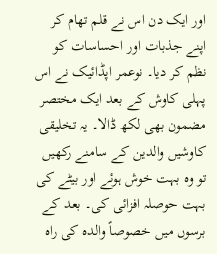اور ایک دن اس نے قلم تھام کر اپنے جذبات اور احساسات کو نظم کر دیا۔ نوعمر اپڈائیک نے اس پہلی کاوش کے بعد ایک مختصر مضمون بھی لکھ ڈالا۔ یہ تخلیقی کاوشیں والدین کے سامنے رکھیں تو وہ بہت خوش ہوئے اور بیٹے کی بہت حوصلہ افزائی کی۔ بعد کے برسوں میں خصوصاً والدہ کی راہ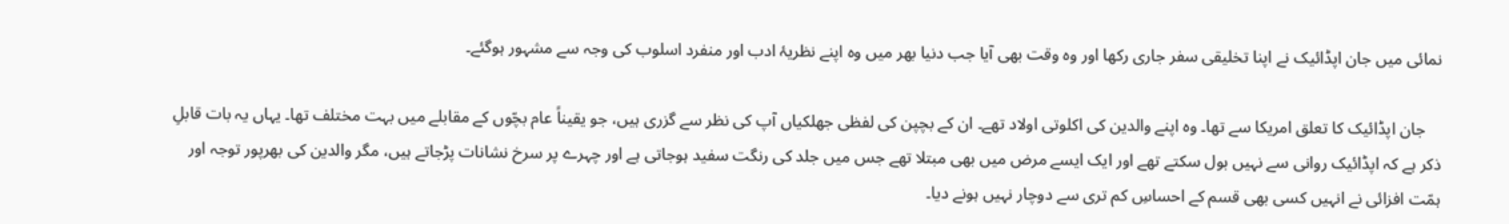نمائی میں جان اپڈائیک نے اپنا تخلیقی سفر جاری رکھا اور وہ وقت بھی آیا جب دنیا بھر میں وہ اپنے نظریۂ ادب اور منفرد اسلوب کی وجہ سے مشہور ہوگئے۔

    جان اپڈائیک کا تعلق امریکا سے تھا۔ وہ اپنے والدین کی اکلوتی اولاد تھے۔ ان کے بچپن کی لفظی جھلکیاں آپ کی نظر سے گزری ہیں، جو یقیناً عام بچّوں کے مقابلے میں بہت مختلف تھا۔ یہاں یہ بات قابلِ ذکر ہے کہ اپڈائیک روانی سے نہیں بول سکتے تھے اور ایک ایسے مرض میں بھی مبتلا تھے جس میں جلد کی رنگت سفید ہوجاتی ہے اور چہرے پر سرخ نشانات پڑجاتے ہیں، مگر والدین کی بھرپور توجہ اور ہمّت افزائی نے انہیں کسی بھی قسم کے احساسِ کم تری سے دوچار نہیں ہونے دیا۔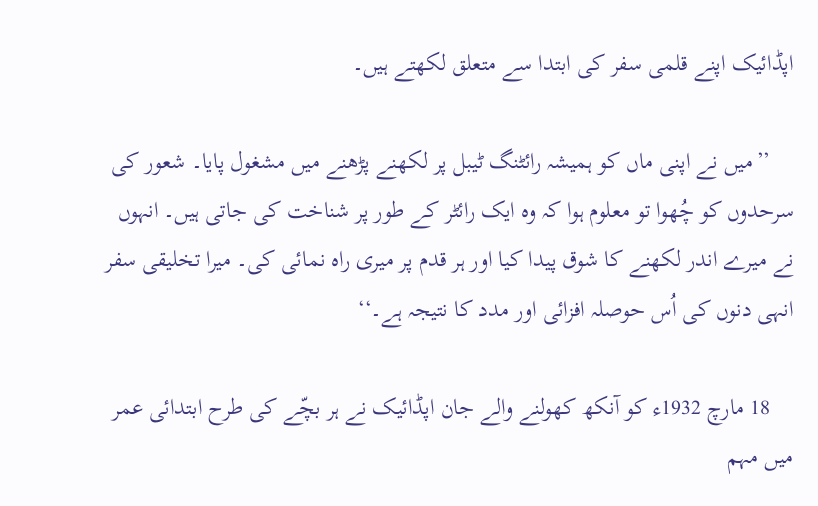اپڈائیک اپنے قلمی سفر کی ابتدا سے متعلق لکھتے ہیں۔

    ’’میں نے اپنی ماں کو ہمیشہ رائٹنگ ٹیبل پر لکھنے پڑھنے میں مشغول پایا۔ شعور کی سرحدوں کو چُھوا تو معلوم ہوا کہ وہ ایک رائٹر کے طور پر شناخت کی جاتی ہیں۔ انہوں نے میرے اندر لکھنے کا شوق پیدا کیا اور ہر قدم پر میری راہ نمائی کی۔ میرا تخلیقی سفر انہی دنوں کی اُس حوصلہ افزائی اور مدد کا نتیجہ ہے۔‘‘

    18 مارچ 1932ء کو آنکھ کھولنے والے جان اپڈائیک نے ہر بچّے کی طرح ابتدائی عمر میں مہم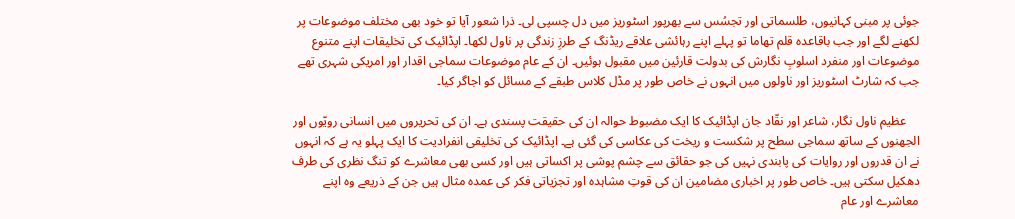جوئی پر مبنی کہانیوں، طلسماتی اور تجسُس سے بھرپور اسٹوریز میں دل چسپی لی۔ ذرا شعور آیا تو خود بھی مختلف موضوعات پر لکھنے لگے اور جب باقاعدہ قلم تھاما تو پہلے اپنے رہائشی علاقے ریڈنگ کے طرزِ زندگی پر ناول لکھا۔ اپڈائیک کی تخلیقات اپنے متنوع موضوعات اور منفرد اسلوبِ نگارش کی بدولت قارئین میں مقبول ہوئیں۔ ان کے عام موضوعات سماجی اقدار اور امریکی شہری تھے جب کہ شارٹ اسٹوریز اور ناولوں میں انہوں نے خاص طور پر مڈل کلاس طبقے کے مسائل کو اجاگر کیا۔

    عظیم ناول نگار، شاعر اور نقّاد جان اپڈائیک کا ایک مضبوط حوالہ ان کی حقیقت پسندی ہے۔ ان کی تحریروں میں انسانی رویّوں اور الجھنوں کے ساتھ سماجی سطح پر شکست و ریخت کی عکاسی کی گئی ہے۔ اپڈائیک کی تخلیقی انفرادیت کا ایک پہلو یہ ہے کہ انہوں نے ان قدروں اور روایات کی پابندی نہیں کی جو حقائق سے چشم پوشی پر اکساتی ہیں اور کسی بھی معاشرے کو تنگ نظری کی طرف دھکیل سکتی ہیں۔ خاص طور پر اخباری مضامین ان کی قوتِ مشاہدہ اور تجزیاتی فکر کی عمدہ مثال ہیں جن کے ذریعے وہ اپنے معاشرے اور عام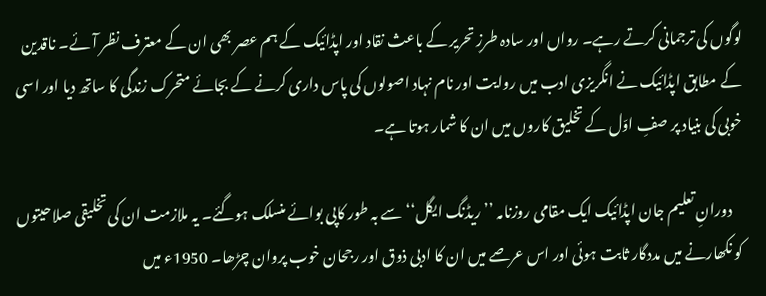لوگوں کی ترجمانی کرتے رہے۔ رواں اور سادہ طرزِ تحریر کے باعث نقاد اور اپڈائیک کے ہم عصر بھی ان کے معترف نظر آئے۔ ناقدین کے مطابق اپڈائیک نے انگریزی ادب میں روایت اور نام نہاد اصولوں کی پاس داری کرنے کے بجائے متحرک زندگی کا ساتھ دیا اور اسی خوبی کی بنیاد پر صفِ اوّل کے تخلیق کاروں میں ان کا شمار ہوتا ہے۔

    دورانِ تعلیم جان اپڈائیک ایک مقامی روزنامہ ’’ریڈنگ ایگل‘‘ سے بہ طور کاپی بوائے منسلک ہوگئے۔ یہ ملازمت ان کی تخلیقی صلاحیتوں کو نکھارنے میں مددگار ثابت ہوئی اور اس عرصے میں ان کا ادبی ذوق اور رجحان خوب پروان چڑھا۔ 1950ء میں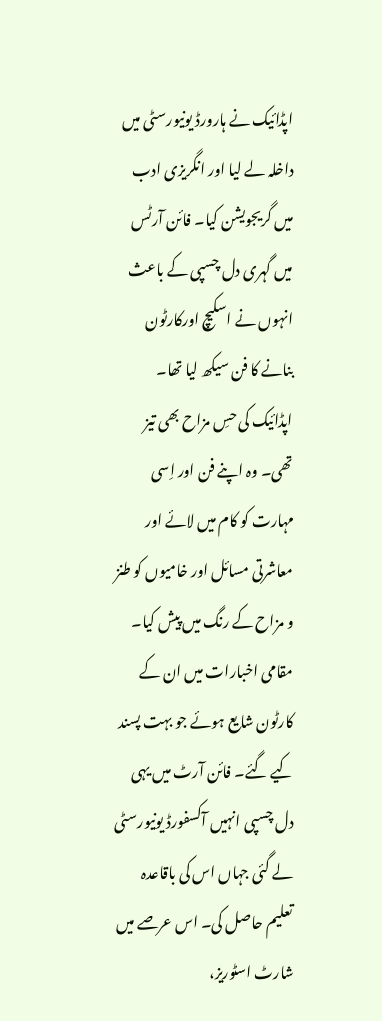اپڈائیک نے ہارورڈ یونیورسٹی میں داخلہ لے لیا اور انگریزی ادب میں گریجویشن کیا۔ فائن آرٹس میں گہری دل چسپی کے باعث انہوں نے اسکیچ اورکارٹون بنانے کا فن سیکھ لیا تھا۔ اپڈائیک کی حسِ مزاح بھی تیز تھی۔ وہ اپنے فن اور اِسی مہارت کو کام میں لائے اور معاشرتی مسائل اور خامیوں کو طنز و مزاح کے رنگ میں پیش کیا۔ مقامی اخبارات میں ان کے کارٹون شایع ہوئے جو بہت پسند کیے گئے۔ فائن آرٹ میں یہی دل چسپی انہیں آکسفورڈ یونیورسٹی لے گئی جہاں اس کی باقاعدہ تعلیم حاصل کی۔ اس عرصے میں شارٹ اسٹوریز،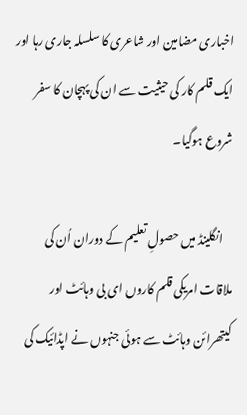اخباری مضامین اور شاعری کا سلسلہ جاری رہا اور ایک قلم کار کی حیثیت سے ان کی پہچان کا سفر شروع ہوگیا۔

    انگلینڈ میں حصولِ تعلیم کے دوران اُن کی ملاقات امریکی قلم کاروں ای بی وہائٹ اور کیتھرائن وہائٹ سے ہوئی جنہوں نے اپڈائیک کی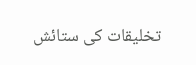تخلیقات کی ستائش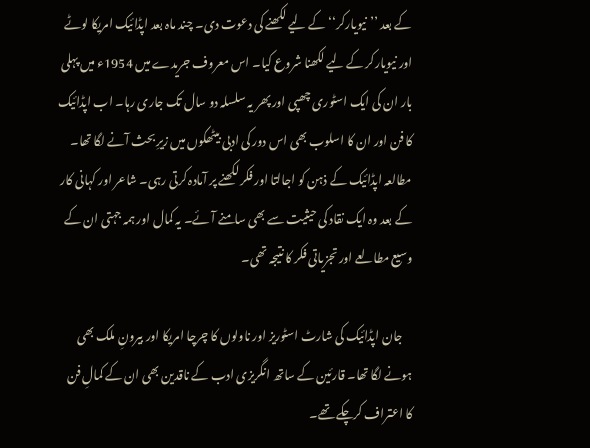کے بعد ’’نیویارکر‘‘ کے لیے لکھنے کی دعوت دی۔ چند ماہ بعد اپڈائیک امریکا لوٹے اور نیویارکر کے لیے لکھنا شروع کیا۔ اس معروف جریدے میں 1954ء میں پہلی بار ان کی ایک اسٹوری چھپی اور پھر یہ سلسلہ دو سال تک جاری رہا۔ اب اپڈائیک کا فن اور ان کا اسلوب بھی اس دور کی ادبی بیٹھکوں میں زیرِ بحث آنے لگا تھا۔ مطالعہ اپڈائیک کے ذہن کو اجالتا اور فکر لکھنے پر آمادہ کرتی رہی۔ شاعر اور کہانی کار کے بعد وہ ایک نقاد کی حیثیت سے بھی سامنے آئے۔ یہ کمال اور ہمہ جہتی ان کے وسیع مطالعے اور تجزیاتی فکر کا نتیجہ تھی۔

    جان اپڈائیک کی شارٹ اسٹوریز اور ناولوں کا چرچا امریکا اور بیرونِ ملک بھی ہونے لگا تھا۔ قارئین کے ساتھ انگریزی ادب کے ناقدین بھی ان کے کمالِ فن کا اعتراف کرچکے تھے۔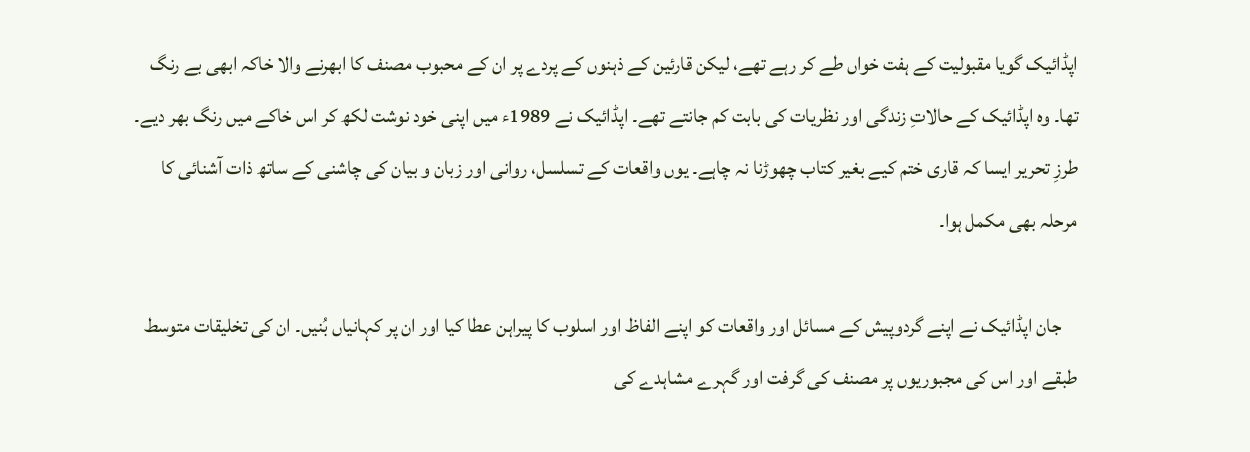اپڈائیک گویا مقبولیت کے ہفت خواں طے کر رہے تھے، لیکن قارئین کے ذہنوں کے پردے پر ان کے محبوب مصنف کا ابھرنے والا خاکہ ابھی بے رنگ تھا۔ وہ اپڈائیک کے حالاتِ زندگی اور نظریات کی بابت کم جانتے تھے۔ اپڈائیک نے 1989ء میں اپنی خود نوشت لکھ کر اس خاکے میں رنگ بھر دیے۔ طرزِ تحریر ایسا کہ قاری ختم کیے بغیر کتاب چھوڑنا نہ چاہے۔ یوں واقعات کے تسلسل، روانی اور زبان و بیان کی چاشنی کے ساتھ ذات آشنائی کا مرحلہ بھی مکمل ہوا۔

    جان اپڈائیک نے اپنے گردوپیش کے مسائل اور واقعات کو اپنے الفاظ اور اسلوب کا پیراہن عطا کیا اور ان پر کہانیاں بُنیں۔ ان کی تخلیقات متوسط طبقے اور اس کی مجبوریوں پر مصنف کی گرفت اور گہرے مشاہدے کی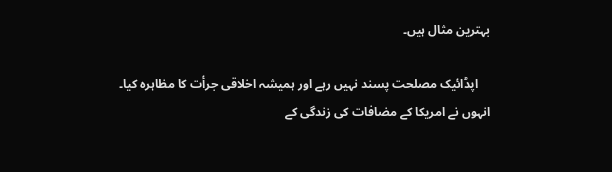بہترین مثال ہیں۔

    اپڈائیک مصلحت پسند نہیں رہے اور ہمیشہ اخلاقی جرأت کا مظاہرہ کیا۔ انہوں نے امریکا کے مضافات کی زندگی کے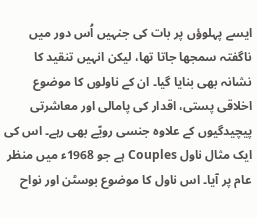ایسے پہلوؤں پر بات کی جنہیں اُس دور میں ناگفتہ سمجھا جاتا تھا، لیکن انہیں تنقید کا نشانہ بھی بنایا گیا۔ ان کے ناولوں کا موضوع اخلاقی پستی، اقدار کی پامالی اور معاشرتی پیچیدگیوں کے علاوہ جنسی رویّے بھی رہے۔ اس کی ایک مثال ناول Couples ہے جو 1968ء میں منظر عام پر آیا۔ اس ناول کا موضوع بوسٹن اور نواح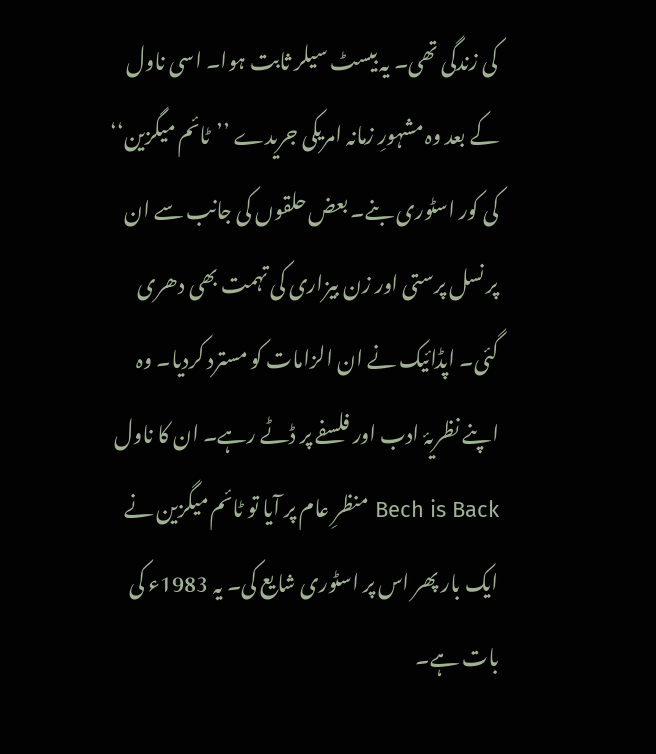کی زندگی تھی۔ یہ بیسٹ سیلر ثابت ہوا۔ اسی ناول کے بعد وہ مشہورِ زمانہ امریکی جریدے ’’ٹائم میگزین‘‘ کی کور اسٹوری بنے۔ بعض حلقوں کی جانب سے ان پر نسل پرستی اور زن بیزاری کی تہمت بھی دھری گئی۔ اپڈائیک نے ان الزامات کو مسترد کردیا۔ وہ اپنے نظریۂ ادب اور فلسفے پر ڈٹے رہے۔ ان کا ناول Bech is Back منظرِ عام پر آیا تو ٹائم میگزین نے ایک بار پھر اس پر اسٹوری شایع کی۔ یہ 1983ء کی بات ہے۔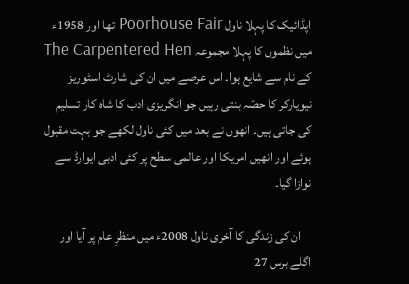اپڈائیک کا پہلا ناول Poorhouse Fair تھا اور 1958ء میں نظموں کا پہلا مجموعہ The Carpentered Hen کے نام سے شایع ہوا۔ اس عرصے میں ان کی شارٹ اسٹوریز نیویارکر کا حصّہ بنتی رہیں جو انگریزی ادب کا شاہ کار تسلیم کی جاتی ہیں۔ انھوں نے بعد میں کئی ناول لکھے جو بہت مقبول ہوئے اور انھیں امریکا اور عالمی سطح پر کئی ادبی ایوارڈ سے نوازا گیا۔

    ان کی زندگی کا آخری ناول 2008ء میں منظرِ عام پر آیا اور اگلے برس 27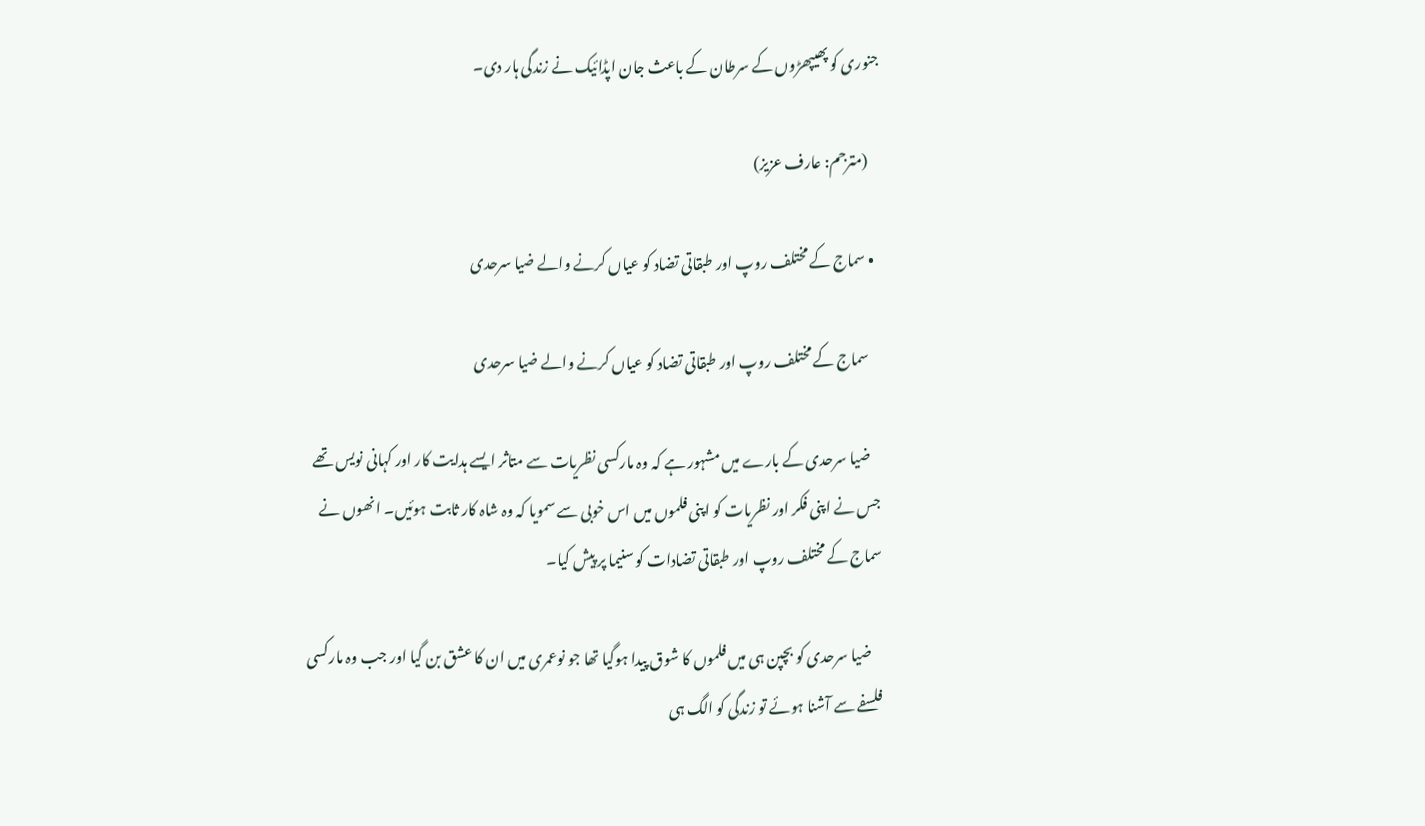جنوری کو پھیپھڑوں کے سرطان کے باعث جان اپڈائیک نے زندگی ہار دی۔

    (مترجم: عارف عزیز)

  • سماج کے مختلف روپ اور طبقاتی تضاد کو عیاں‌ کرنے والے ضیا سرحدی

    سماج کے مختلف روپ اور طبقاتی تضاد کو عیاں‌ کرنے والے ضیا سرحدی

    ضیا سرحدی کے بارے میں‌ مشہور ہے کہ وہ مارکسی نظریات سے متاثر ایسے ہدایت کار اور کہانی نویس تھے جس نے اپنی فکر اور نظریات کو اپنی فلموں میں اس خوبی سے سمویا کہ وہ شاہ کار ثابت ہوئیں۔ انھوں نے سماج کے مختلف روپ اور طبقاتی تضادات کو سنیما پر پیش کیا۔

    ضیا سرحدی کو بچپن ہی میں فلموں کا شوق پیدا ہوگیا تھا جو نوعمری میں‌ ان کا عشق بن گیا اور جب وہ مارکسی فلسفے سے آشنا ہوئے تو زندگی کو الگ ہی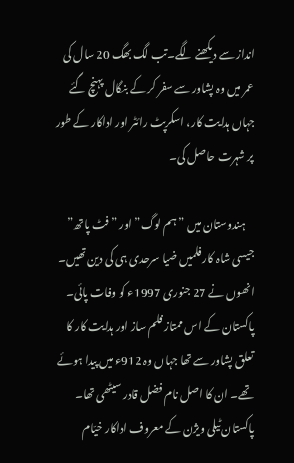انداز سے دیکھنے لگے۔تب لگ بھگ 20 سال کی عمر میں وہ پشاور سے سفر کر کے بنگال پہنچ گئے جہاں ہدایت کار، اسکرپٹ رائٹر اور اداکار کے طور پر شہرت حاصل کی۔

    ہندوستان میں ”ہم لوگ” اور ”فٹ پاتھ” جیسی شاہ کار فلمیں ضیا سرحدی ہی کی دین تھیں۔ انھوں نے 27 جنوری 1997ء کو وفات پائی۔ پاکستان کے اس ممتاز فلم ساز اور ہدایت کار کا تعلق پشاور سے تھا جہاں وہ 912ء میں پیدا ہوئے تھے۔ ان کا اصل نام فضل قادر سیٹھی تھا۔ پاکستان ٹیلی ویژن کے معروف اداکار خیّام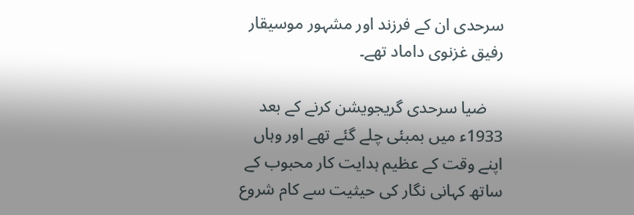سرحدی ان کے فرزند اور مشہور موسیقار رفیق غزنوی داماد تھے۔

    ضیا سرحدی گریجویشن کرنے کے بعد 1933ء میں بمبئی چلے گئے تھے اور وہاں اپنے وقت کے عظیم ہدایت کار محبوب کے ساتھ کہانی نگار کی حیثیت سے کام شروع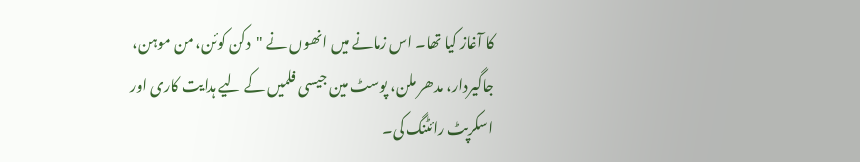کا آغاز کیا تھا۔ اس زمانے میں‌ انھوں‌ نے "دکن کوئن، من موہن، جاگیردار، مدھر ملن، پوسٹ مین جیسی فلمیں‌ کے لیے ہدایت کاری اور اسکرپٹ رائٹنگ کی۔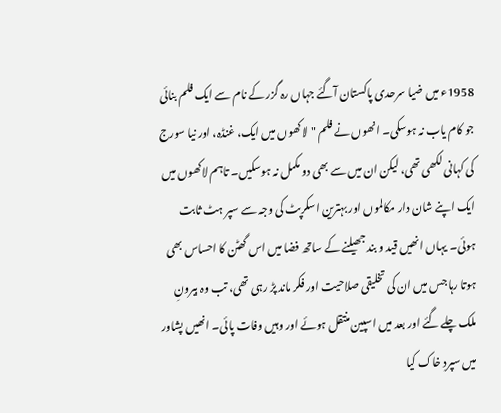1958ء میں ضیا سرحدی پاکستان آگئے جہاں رہ گزر کے نام سے ایک فلم بنائی جو کام یاب نہ ہوسکی۔ انھوں نے فلم "لاکھوں میں ایک، غنڈہ، اور نیا سورج کی کہانی لکھی تھی، لیکن ان میں سے بھی دو مکمل نہ ہوسکیں۔ تاہم لاکھوں‌ میں ایک اپنے شان دار مکالموں اور بہترین اسکرپٹ کی وجہ سے سپر ہٹ ثابت ہوئی۔ یہاں انھیں قید و بند جھیلنے کے ساتھ فضا میں اس گھٹن کا احساس بھی ہوتا رہا جس میں ان کی تخلیقی صلاحیت اور فکر ماند پڑ رہی تھی، تب وہ بیرونِ ملک چلے گئے اور بعد میں اسپین منتقل ہوئے اور وہیں وفات پائی۔ انھیں پشاور میں سپردِ خاک کیا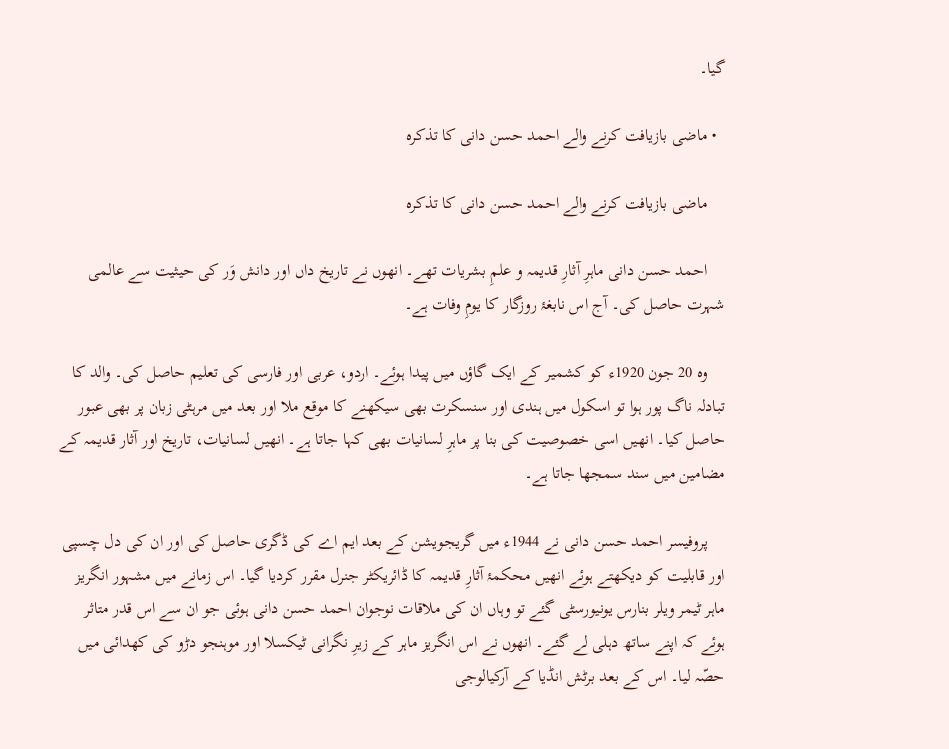گیا۔

  • ماضی بازیافت کرنے والے احمد حسن دانی کا تذکرہ

    ماضی بازیافت کرنے والے احمد حسن دانی کا تذکرہ

    احمد حسن دانی ماہرِ‌ آثارِ قدیمہ و علمِ بشریات تھے۔ انھوں نے تاریخ داں اور دانش وَر کی حیثیت سے عالمی شہرت حاصل کی۔ آج اس نابغۂ روزگار کا یومِ وفات ہے۔

    وہ 20 جون 1920ء کو کشمیر کے ایک گاؤں میں پیدا ہوئے۔ اردو، عربی اور فارسی کی تعلیم حاصل کی۔ والد کا تبادلہ ناگ پور ہوا تو اسکول میں ہندی اور سنسکرت بھی سیکھنے کا موقع ملا اور بعد میں مرہٹی زبان پر بھی عبور حاصل کیا۔ انھیں اسی خصوصیت کی بنا پر ماہرِ لسانیات بھی کہا جاتا ہے۔ انھیں‌ لسانیات، تاریخ اور آثار قدیمہ کے مضامین میں سند سمجھا جاتا ہے۔

    پروفیسر احمد حسن دانی نے 1944ء میں گریجویشن کے بعد ایم اے کی ڈگری حاصل کی اور ان کی دل چسپی اور قابلیت کو دیکھتے ہوئے انھیں محکمۂ آثارِ قدیمہ کا ڈائریکٹر جنرل مقرر کردیا گیا۔ اس زمانے میں مشہور انگریز ماہر ٹیمر ویلر بنارس یونیورسٹی گئے تو وہاں ان کی ملاقات نوجوان احمد حسن دانی ہوئی جو ان سے اس قدر متاثر ہوئے کہ اپنے ساتھ دہلی لے گئے۔ انھوں نے اس انگریز ماہر کے زیرِ نگرانی ٹیکسلا اور موہنجو دڑو کی کھدائی میں حصّہ لیا۔ اس کے بعد برٹش انڈیا کے آرکیالوجی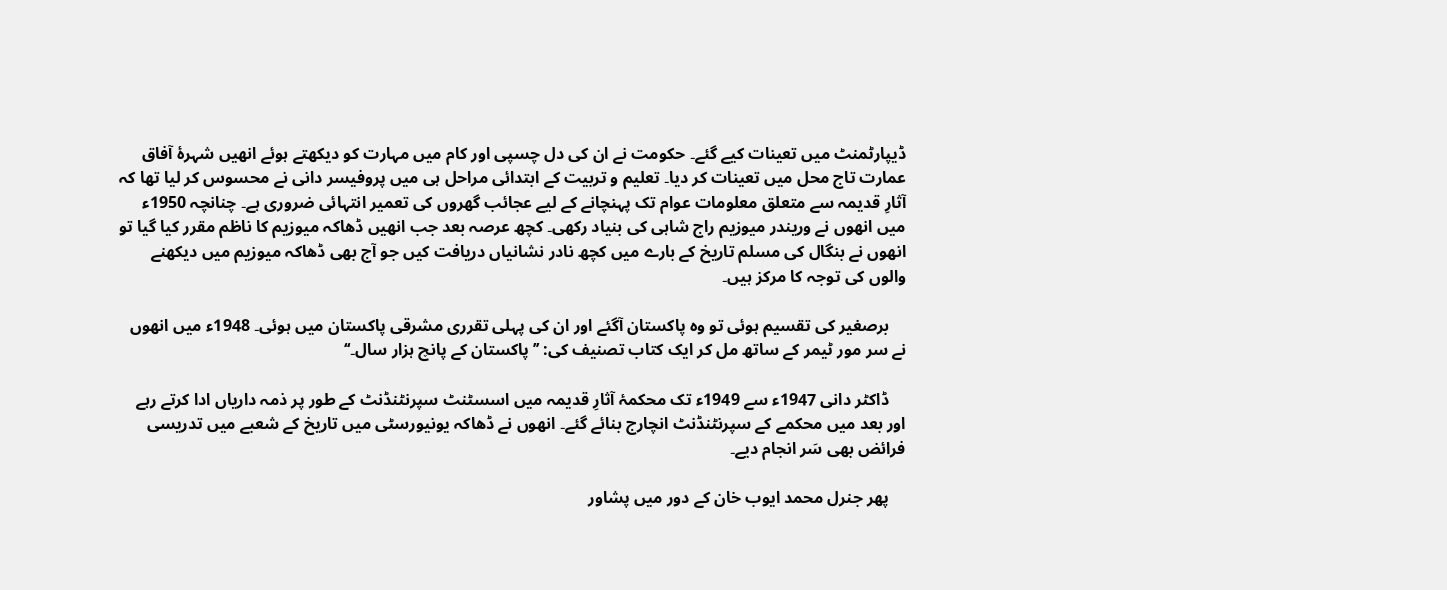ڈیپارٹمنٹ میں تعینات کیے گئے۔ حکومت نے ان کی دل چسپی اور کام میں مہارت کو دیکھتے ہوئے انھیں شہرۂ آفاق عمارت تاج محل میں تعینات کر دیا۔ تعلیم و تربیت کے ابتدائی مراحل ہی میں پروفیسر دانی نے محسوس کر لیا تھا کہ آثارِ قدیمہ سے متعلق معلومات عوام تک پہنچانے کے لیے عجائب گھروں کی تعمیر انتہائی ضروری ہے۔ چنانچہ 1950ء میں انھوں نے وریندر میوزیم راج شاہی کی بنیاد رکھی۔ کچھ عرصہ بعد جب انھیں ڈھاکہ میوزیم کا ناظم مقرر کیا گیا تو انھوں نے بنگال کی مسلم تاریخ کے بارے میں کچھ نادر نشانیاں دریافت کیں جو آج بھی ڈھاکہ میوزیم میں دیکھنے والوں کی توجہ کا مرکز ہیں۔

    برصغیر کی تقسیم ہوئی تو وہ پاکستان آگئے اور ان کی پہلی تقرری مشرقی پاکستان میں ہوئی۔ 1948ء میں انھوں نے سر مور ٹیمر کے ساتھ مل کر ایک کتاب تصنیف کی: ’’پاکستان کے پانچ ہزار سال۔‘‘

    ڈاکٹر دانی 1947ء سے 1949ء تک محکمۂ آثارِ قدیمہ میں اسسٹنٹ سپرنٹنڈنٹ کے طور پر ذمہ داریاں ادا کرتے رہے اور بعد میں محکمے کے سپرنٹنڈنٹ انچارج بنائے گئے۔ انھوں نے ڈھاکہ یونیورسٹی میں تاریخ کے شعبے میں تدریسی فرائض بھی سَر انجام دیے۔

    پھر جنرل محمد ایوب خان کے دور میں پشاور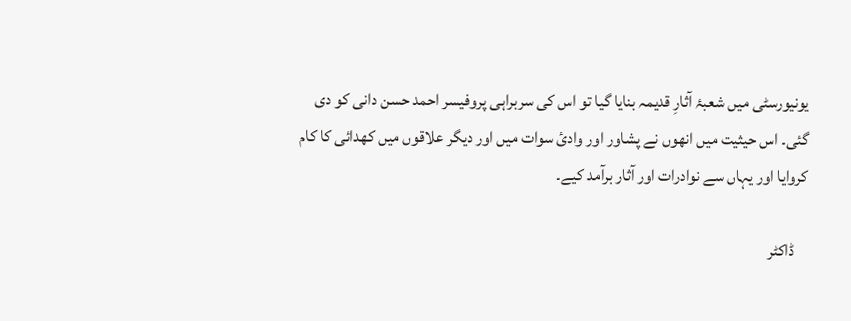یونیورسٹی میں شعبۂ آثارِ قدیمہ بنایا گیا تو اس کی سربراہی پروفیسر احمد حسن دانی کو دی گئی۔ اس حیثیت میں انھوں نے پشاور اور وادیٔ سوات میں اور دیگر علاقوں میں کھدائی کا کام کروایا اور یہاں سے نوادرات اور آثار برآمد کیے۔

    ڈاکٹر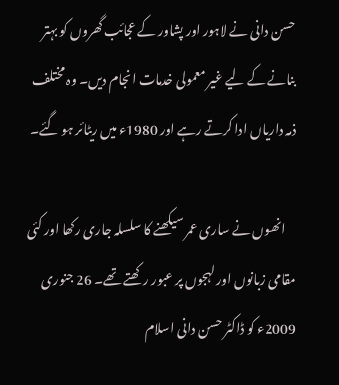حسن دانی نے لاہور اور پشاور کے عجائب گھروں کو بہتر بنانے کے لیے غیر معمولی خدمات انجام دیں۔ وہ مختلف ذمہ داریاں ادا کرتے رہے اور 1980ء میں ریٹائر ہو گئے۔

    انھوں نے ساری عمر سیکھنے کا سلسلہ جاری رکھا اور کئی مقامی زبانوں اور لہجوں پر عبور رکھتے تھے۔ 26 جنوری 2009ء کو ڈاکٹر حسن دانی اسلام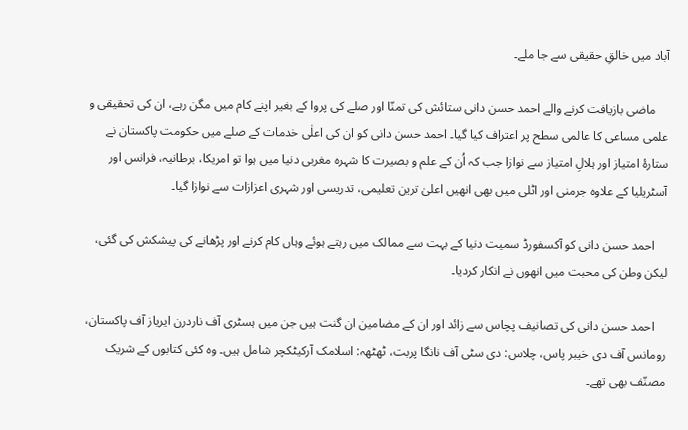آباد میں خالقِ حقیقی سے جا ملے۔

    ماضی بازیافت کرنے والے احمد حسن دانی ستائش کی تمنّا اور صلے کی پروا کے بغیر اپنے کام میں مگن رہے، ان کی تحقیقی و علمی مساعی کا عالمی سطح پر اعتراف کیا گیا۔ احمد حسن دانی کو ان کی اعلٰی خدمات کے صلے ميں حکومت پاکستان نے ستارۂ امتياز اور ہلالِ امتياز سے نوازا جب کہ اُن کے علم و بصیرت کا شہرہ مغربی دنیا میں ہوا تو امریکا، برطانیہ، فرانس اور آسٹریلیا کے علاوہ جرمنی اور اٹلی میں بھی انھیں اعلیٰ ترین تعلیمی، تدریسی اور شہری اعزازات سے نوازا گیا۔

    احمد حسن دانی کو آکسفورڈ سمیت دنیا کے بہت سے ممالک میں رہتے ہوئے وہاں کام کرنے اور پڑھانے کی پیشکش کی گئی، لیکن وطن کی محبت میں انھوں نے انکار کردیا۔

    احمد حسن دانی کی تصانیف پچاس سے زائد اور ان کے مضامین ان گنت ہیں جن میں ہسٹری آف ناردرن ایریاز آف پاکستان، رومانس آف دی خیبر پاس، چلاس: دی سٹی آف نانگا پربت، ٹھٹھہ: اسلامک آرکیٹکچر شامل ہیں۔ وہ کئی کتابوں کے شریک مصنّف بھی تھے۔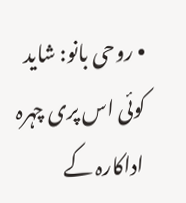• روحی بانو: شاید کوئی اس پری چہرہ اداکارہ کے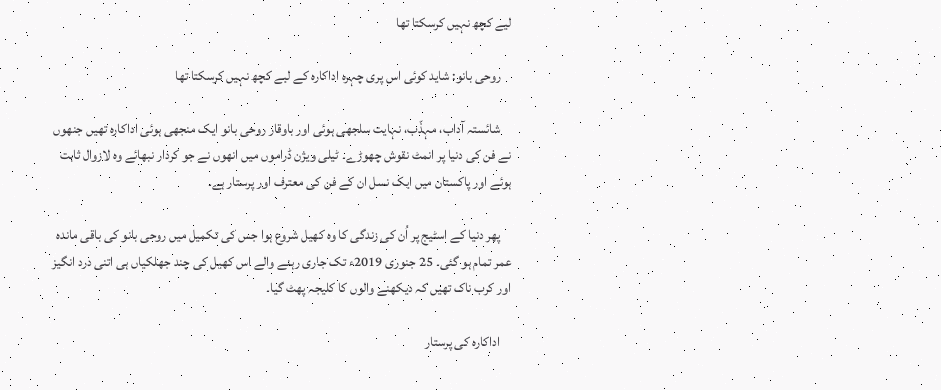لیے کچھ نہیں‌ کرسکتا تھا

    روحی بانو: شاید کوئی اس پری چہرہ اداکارہ کے لیے کچھ نہیں‌ کرسکتا تھا

    شائستہ آداب، مہذّب، نہایت سلجھی ہوئی اور باوقار روحی بانو ایک منجھی ہوئی اداکارہ تھیں‌ جنھوں نے فن کی دنیا پر انمٹ نقوش چھوڑے۔ ٹیلی ویژن ڈراموں میں انھوں نے جو کردار نبھائے وہ لازوال ثابت ہوئے اور پاکستان میں ایک نسل ان کے فن کی معترف اور پرستار ہے۔

    پھر دنیا کے اسٹیج پر اُن کی زندگی کا وہ کھیل شروع ہوا جس کی تکمیل میں روحی بانو کی باقی ماندہ عمر تمام ہو گئی۔ 25 جنوری 2019ء تک جاری رہنے والے اس کھیل کی چند جھلکیاں ہی اتنی درد انگیز اور کرب ناک تھیں‌ کہ دیکھنے والوں کا کلیجہ پھٹ گیا۔

    اداکارہ کی پرستار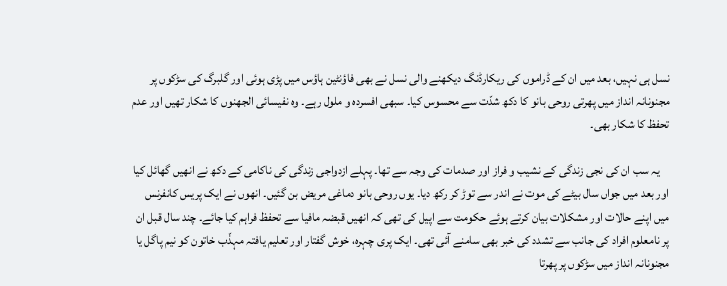نسل ہی نہیں، بعد میں ان کے ڈراموں کی ریکارڈنگ دیکھنے والی نسل نے بھی فاؤنٹین ہاؤس میں پڑی ہوئی اور گلبرگ کی سڑکوں پر مجنونانہ انداز میں پھرتی روحی بانو کا دکھ شدّت سے محسوس کیا۔ سبھی افسردہ و ملول رہے۔ وہ نفیسائی الجھنوں کا شکار تھیں اور عدم تحفظ کا شکار بھی۔

    یہ سب ان کی نجی زندگی کے نشیب و فراز اور صدمات کی وجہ سے تھا۔ پہلے ازدواجی زندگی کی ناکامی کے دکھ نے انھیں گھائل کیا اور بعد میں جواں سال بیٹے کی موت نے اندر سے توڑ کر رکھ دیا۔ یوں روحی بانو دماغی مریض بن گئیں۔ انھوں نے ایک پریس کانفرنس میں اپنے حالات اور مشکلات بیان کرتے ہوئے حکومت سے اپیل کی تھی کہ انھیں قبضہ مافیا سے تحفظ فراہم کیا جائے۔ چند سال قبل ان پر نامعلوم افراد کی جانب سے تشدد کی خبر بھی سامنے آئی تھی۔ ایک پری چہرہ، خوش گفتار اور تعلیم یافتہ مہذّب خاتون کو نیم پاگل یا مجنونانہ انداز میں سڑکوں پر پھرتا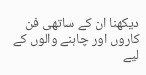دیکھنا ان کے ساتھی فن کاروں اور چاہنے والوں‌ کے لیے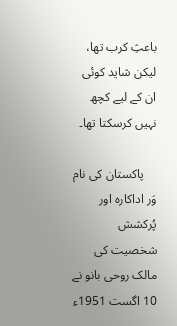باعثِ کرب تھا، لیکن شاید کوئی ان کے لیے کچھ نہیں‌ کرسکتا تھا۔

    پاکستان کی نام وَر اداکارہ اور پُرکشش شخصیت کی مالک روحی بانو نے 10 اگست 1951ء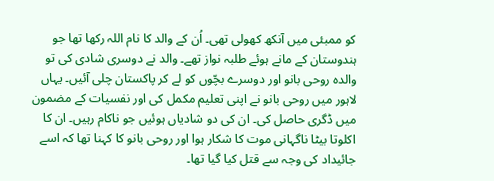کو ممبئی میں آنکھ کھولی تھی۔ اُن کے والد کا نام اللہ رکھا تھا جو ہندوستان کے مانے ہوئے طلبہ نواز تھے۔ والد نے دوسری شادی کی تو والدہ روحی بانو اور دوسرے بچّوں کو لے کر پاکستان چلی آئیں۔ یہاں لاہور میں روحی بانو نے اپنی تعلیم مکمل کی اور نفسیات کے مضمون میں ڈگری حاصل کی۔ ان کی دو شادیاں ہوئیں جو ناکام رہیں۔ ان کا اکلوتا بیٹا ناگہانی موت کا شکار ہوا اور روحی بانو کا کہنا تھا کہ اسے جائیداد کی وجہ سے قتل کیا گیا تھا۔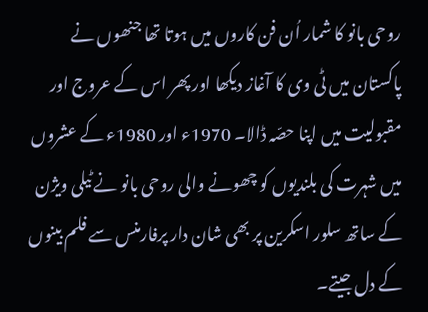روحی بانو کا شمار اُن فن کاروں میں ہوتا تھا جنھوں نے پاکستان میں ٹی وی کا آغاز دیکھا اور پھر اس کے عروج اور مقبولیت میں‌ اپنا حصّہ ڈالا۔ 1970ء اور 1980ء کے عشروں میں شہرت کی بلندیوں کو چھونے والی روحی بانو نے ٹیلی ویژن کے ساتھ سلور اسکرین پر بھی شان دار پرفارمنس سے فلم بینوں کے دل جیتے۔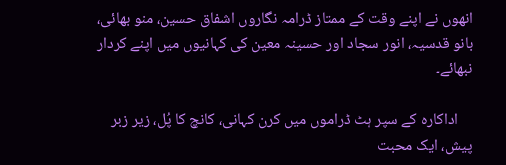انھوں نے اپنے وقت کے ممتاز ڈرامہ نگاروں اشفاق حسین، منو بھائی، بانو قدسیہ، انور سجاد اور حسینہ معین کی کہانیوں میں اپنے کردار نبھائے۔

    اداکارہ کے سپر ہٹ ڈراموں میں کرن کہانی، کانچ کا پُل، زیر زبر پیش، ایک محبت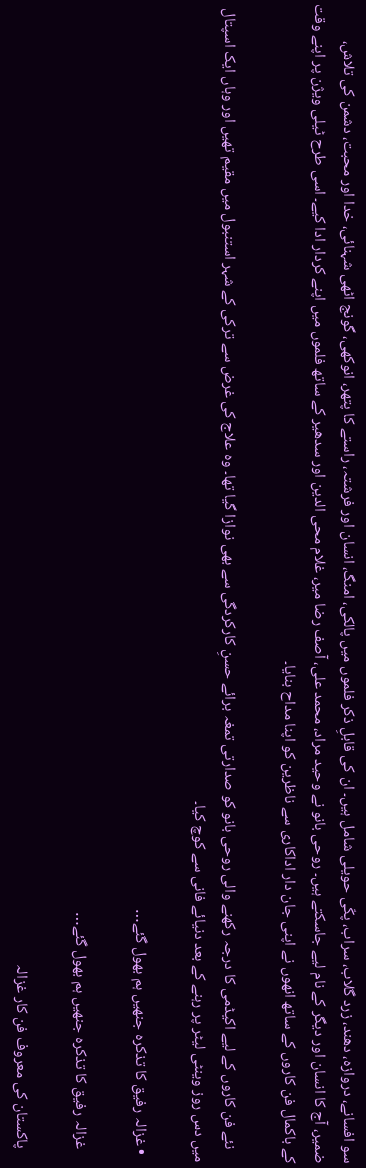سو افسانے، دروازہ، دھند، زرد گلاب، سراب، پکّی حویلی شامل ہیں۔ ان کی قابلِ ذکر فلموں میں پالکی، امنگ، انسان اور فرشتہ، راستے کا پتھر، انوکھی، گونج اٹھی شہنائی، خدا اور محبت، دشمن کی تلاش، ضمیر، آج کا انسان اور دیگر کے نام لیے جاسکتے ہیں۔ روحی بانو نے وحید مراد، محمد علی، آصف رضا میر، غلام محی الدین اور سدھیر کے ساتھ فلموں میں اپنے کردار ادا کیے۔ اسی طرح ٹیلی ویژن پر اپنے وقت کے باکمال فن کاروں کے ساتھ انھوں نے اپنی جان دار اداکاری سے ناظرین کو اپنا مداح بنایا۔

    نئے فن کاروں کے لیے اکیڈمی کا درجہ رکھنے والی روحی بانو کو صدارتی تمغہ برائے حسنِ کارکردگی سے بھی نوازا گیا تھا۔ وہ علاج کی غرض سے ترکی کے شہر استنبول میں‌ مقیم تھیں اور وہاں ایک اسپتال میں دس روز وینٹی لیٹر پر رہنے کے بعد دنیائے فانی سے کوچ کیا۔

  • غزالہ رفیق کا تذکرہ جنھیں‌ ہم بھول گئے…

    غزالہ رفیق کا تذکرہ جنھیں‌ ہم بھول گئے…

    پاکستان کی معروف فن کار غزالہ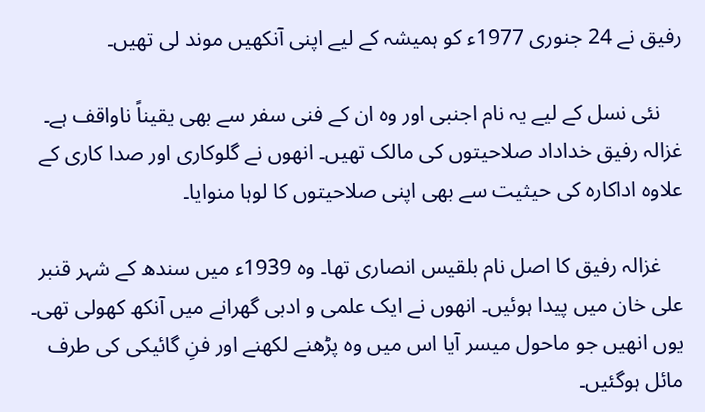رفیق نے 24 جنوری 1977ء کو ہمیشہ کے لیے اپنی آنکھیں‌ موند لی تھیں۔

    نئی نسل کے لیے یہ نام اجنبی اور وہ ان کے فنی سفر سے بھی یقیناً ناواقف ہے۔ غزالہ رفیق خداداد صلاحیتوں‌ کی مالک تھیں۔ انھوں نے گلوکاری اور صدا کاری کے علاوہ اداکارہ کی حیثیت سے بھی اپنی صلاحیتوں کا لوہا منوایا۔

    غزالہ رفیق کا اصل نام بلقیس انصاری تھا۔ وہ 1939ء میں سندھ کے شہر قنبر علی خان میں پیدا ہوئیں۔ انھوں نے ایک علمی و ادبی گھرانے میں آنکھ کھولی تھی۔ یوں انھیں جو ماحول میسر آیا اس میں‌ وہ پڑھنے لکھنے اور فنِ گائیکی کی طرف مائل ہوگئیں۔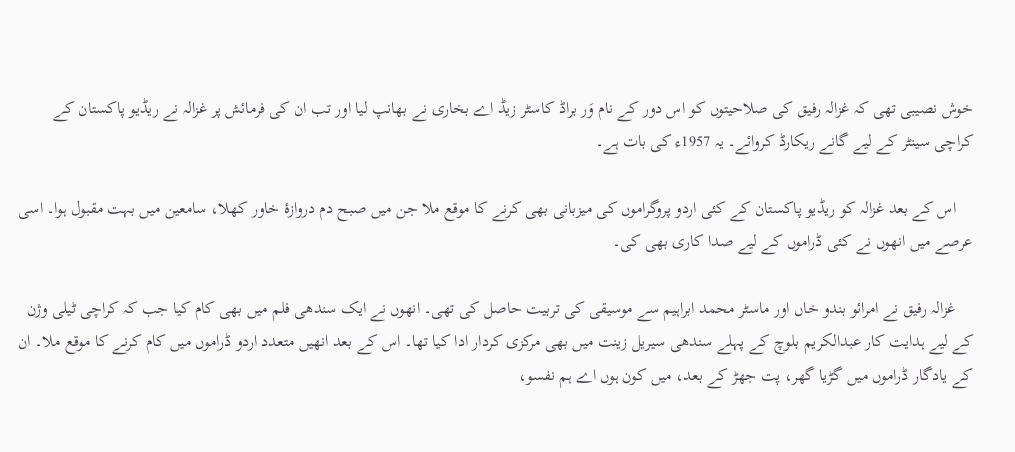خوش نصیبی تھی کہ غزالہ رفیق کی صلاحیتوں کو اس دور کے نام وَر براڈ کاسٹر زیڈ اے بخاری نے بھانپ لیا اور تب ان کی فرمائش پر غزالہ نے ریڈیو پاکستان کے کراچی سینٹر کے لیے گانے ریکارڈ کروائے۔ یہ 1957ء کی بات ہے۔

    اس کے بعد غزالہ کو ریڈیو پاکستان کے کئی اردو پروگراموں کی میزبانی بھی کرنے کا موقع ملا جن میں صبح دم دروازۂ خاور کھلا، سامعین میں بہت مقبول ہوا۔ اسی عرصے میں انھوں نے کئی ڈراموں کے لیے صدا کاری بھی کی۔

    غزالہ رفیق نے امرائو بندو خاں اور ماسٹر محمد ابراہیم سے موسیقی کی تربیت حاصل کی تھی۔ انھوں‌ نے ایک سندھی فلم میں بھی کام کیا جب کہ کراچی ٹیلی وژن کے لیے ہدایت کار عبدالکریم بلوچ کے پہلے سندھی سیریل زینت میں بھی مرکزی کردار ادا کیا تھا۔ اس کے بعد انھیں متعدد اردو ڈراموں میں کام کرنے کا موقع ملا۔ ان کے یادگار ڈراموں میں گڑیا گھر، پت جھڑ کے بعد، میں کون ہوں اے ہم نفسو،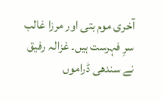آخری موم بتی اور مرزا غالب سرِ فہرست ہیں۔ غزالہ رفیق نے سندھی ڈراموں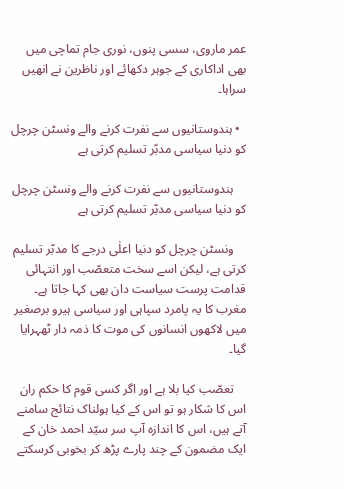عمر ماروی، سسی پنوں، نوری جام تماچی میں بھی اداکاری کے جوہر دکھائے اور ناظرین نے انھیں سراہا۔

  • ہندوستانیوں سے نفرت کرنے والے ونسٹن چرچل کو دنیا سیاسی مدبّر تسلیم کرتی ہے

    ہندوستانیوں سے نفرت کرنے والے ونسٹن چرچل کو دنیا سیاسی مدبّر تسلیم کرتی ہے

    ونسٹن چرچل کو دنیا اعلٰی درجے کا مدبّر تسلیم کرتی ہے، لیکن اسے سخت متعصّب اور انتہائی قدامت پرست سیاست دان بھی کہا جاتا ہے۔ مغرب کا یہ پامرد سپاہی اور سیاسی ہیرو برصغیر میں‌ لاکھوں انسانوں کی موت کا ذمہ دار ٹھہرایا گیا۔

    تعصّب کیا بلا ہے اور اگر کسی قوم کا حکم ران اس کا شکار ہو تو اس کے کیا ہولناک نتائج سامنے آتے ہیں، اس کا اندازہ‌ آپ سر سیّد احمد خان کے ایک مضمون کے چند پارے پڑھ کر بخوبی کرسکتے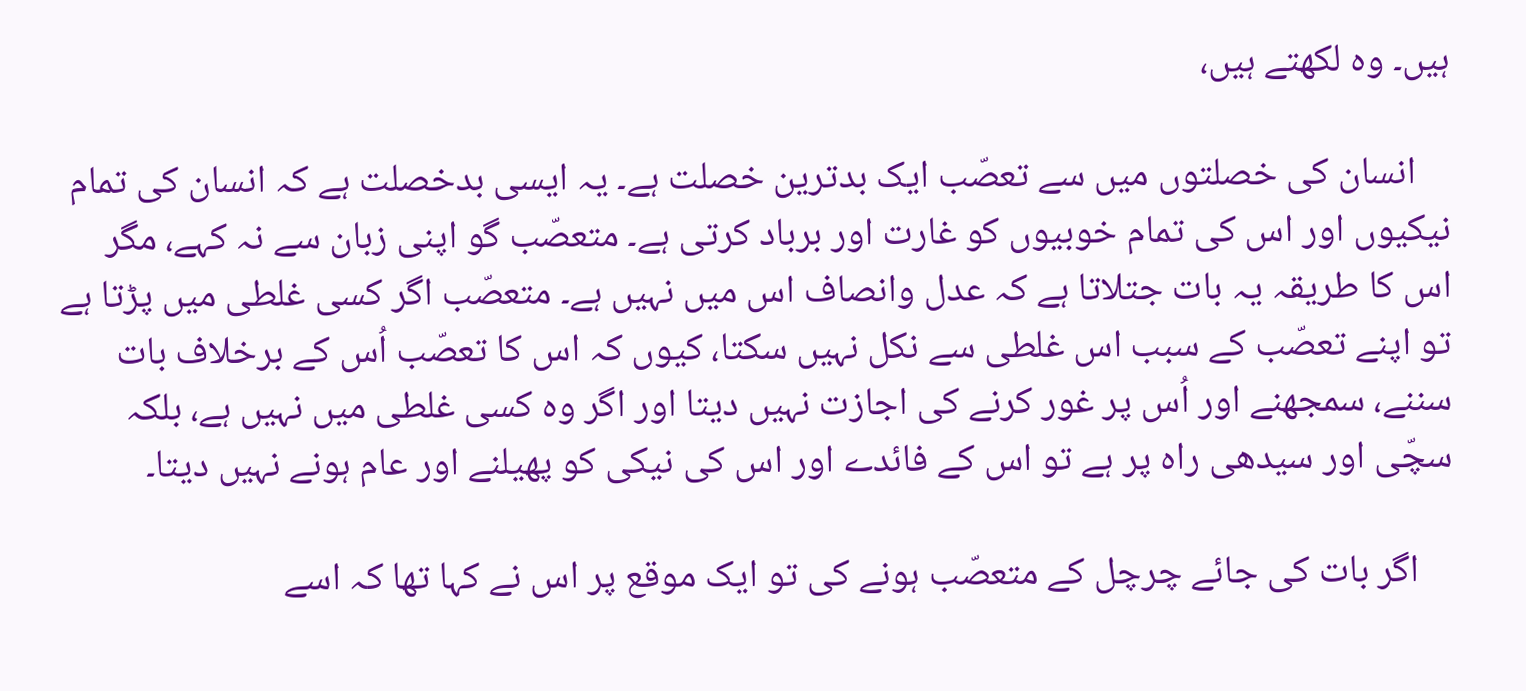ہیں۔ وہ لکھتے ہیں،

    انسان کی خصلتوں میں سے تعصّب ایک بدترین خصلت ہے۔ یہ ایسی بدخصلت ہے کہ انسان کی تمام نیکیوں اور اس کی تمام خوبیوں کو غارت اور برباد کرتی ہے۔ متعصّب گو اپنی زبان سے نہ کہے، مگر اس کا طریقہ یہ بات جتلاتا ہے کہ عدل وانصاف اس میں نہیں ہے۔ متعصّب اگر کسی غلطی میں پڑتا ہے تو اپنے تعصّب کے سبب اس غلطی سے نکل نہیں سکتا، کیوں کہ اس کا تعصّب اُس کے برخلاف بات سننے، سمجھنے اور اُس پر غور کرنے کی اجازت نہیں دیتا اور اگر وہ کسی غلطی میں نہیں ہے، بلکہ سچّی اور سیدھی راہ پر ہے تو اس کے فائدے اور اس کی نیکی کو پھیلنے اور عام ہونے نہیں دیتا۔

    اگر بات کی جائے چرچل کے متعصّب ہونے کی تو ایک موقع پر اس نے کہا تھا کہ اسے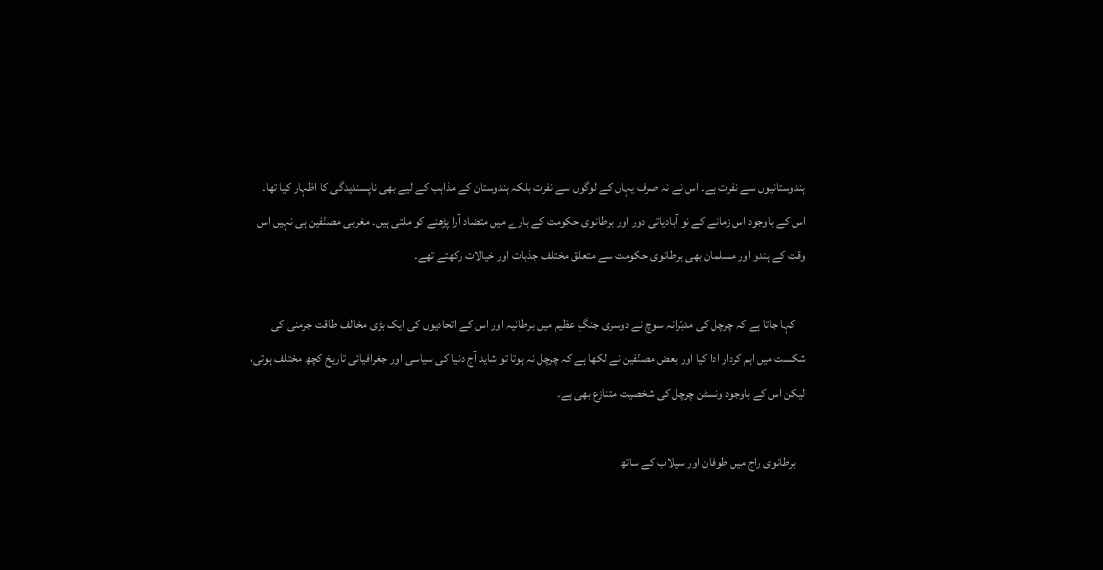ہندوستانیوں سے نفرت ہے۔ اس نے نہ صرف یہاں کے لوگوں سے نفرت بلکہ ہندوستان کے مذاہب کے لیے بھی ناپسندیدگی کا اظہار کیا تھا۔ اس کے باوجود اس زمانے کے نو آبادیاتی دور اور برطانوی حکومت کے بارے میں متضاد آرا پڑھنے کو ملتی ہیں۔ مغربی مصنّفین ہی نہیں‌ اس وقت کے ہندو اور مسلمان بھی برطانوی حکومت سے متعلق مختلف جذبات اور خیالات رکھتے تھے۔

    کہا جاتا ہے کہ چرچل کی مدبّرانہ سوچ نے دوسری جنگِ عظیم میں برطانیہ اور اس کے اتحادیوں کی ایک بڑی مخالف طاقت جرمنی کی شکست میں اہم کردار ادا کیا اور بعض مصنّفین نے لکھا ہے کہ چرچل نہ ہوتا تو شاید آج دنیا کی سیاسی اور جغرافیائی تاریخ کچھ مختلف ہوتی، لیکن اس کے باوجود ونسٹن چرچل کی شخصیت متنازع بھی ہے۔

    برطانوی راج میں طوفان اور سیلاب کے ساتھ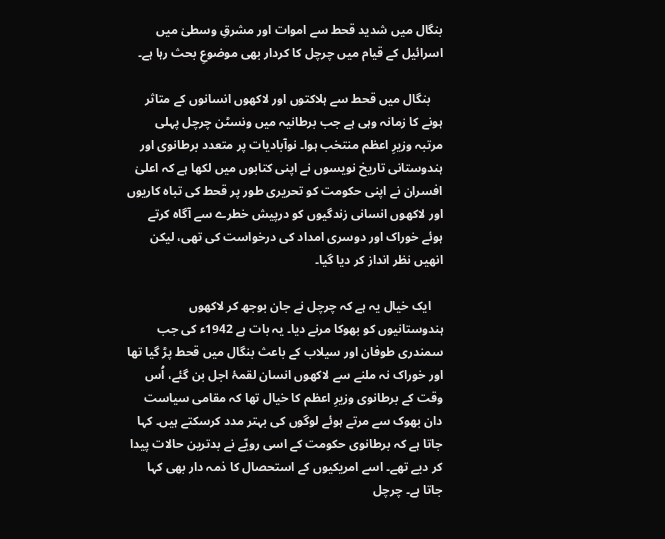بنگال میں شدید قحط سے اموات اور مشرقِ وسطیٰ میں اسرائیل کے قیام میں چرچل کا کردار بھی موضوعِ بحث رہا ہے۔

    بنگال میں قحط سے ہلاکتوں اور لاکھوں انسانوں کے متاثر ہونے کا زمانہ وہی ہے جب برطانیہ میں ونسٹن چرچل پہلی مرتبہ وزیرِ اعظم منتخب ہوا۔ نوآبادیات پر متعدد برطانوی اور ہندوستانی تاریخ نویسوں نے اپنی کتابوں میں لکھا ہے کہ اعلیٰ افسران نے اپنی حکومت کو تحریری طور پر قحط کی تباہ کاریوں اور لاکھوں انسانی زندگیوں کو درپیش خطرے سے آگاہ کرتے ہوئے خوراک اور دوسری امداد کی درخواست کی تھی، لیکن انھیں نظر انداز کر دیا گیا۔

    ایک خیال یہ ہے کہ چرچل نے جان بوجھ کر لاکھوں ہندوستانیوں کو بھوکا مرنے دیا۔ یہ بات ہے 1942ء کی جب سمندری طوفان اور سیلاب کے باعث بنگال میں قحط پڑ گیا تھا اور خوراک نہ ملنے سے لاکھوں انسان لقمۂ اجل بن گئے، اُس وقت کے برطانوی وزیرِ اعظم کا خیال تھا کہ مقامی سیاست دان بھوک سے مرتے ہوئے لوگوں کی بہتر مدد کرسکتے ہیں۔ کہا جاتا ہے کہ برطانوی حکومت کے اسی رویّے نے بدترین حالات پیدا کر دیے تھے۔ اسے امریکیوں کے استحصال کا ذمہ دار بھی کہا جاتا ہے۔ چرچل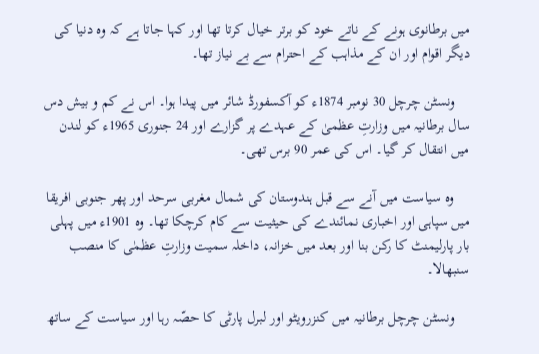میں برطانوی ہونے کے ناتے خود کو برتر خیال کرتا تھا اور کہا جاتا ہے کہ وہ دنیا کی دیگر اقوام اور ان کے مذاہب کے احترام سے بے نیاز تھا۔

    ونسٹن چرچل 30 نومبر 1874ء کو آکسفورڈ شائر میں پیدا ہوا۔ اس نے کم و بیش دس سال برطانیہ میں وزارتِ عظمیٰ کے عہدے پر گزارے اور 24 جنوری 1965ء کو لندن میں انتقال کر گیا۔ اس کی عمر 90 برس تھی۔

    وہ سیاست میں آنے سے قبل ہندوستان کی شمال مغربی سرحد اور پھر جنوبی افریقا میں سپاہی اور اخباری نمائندے کی حیثیت سے کام کرچکا تھا۔ وہ 1901ء میں پہلی بار پارلیمنٹ کا رکن بنا اور بعد میں‌ خزانہ، داخلہ سمیت وزارتِ عظمٰی کا منصب سنبھالا۔

    ونسٹن چرچل برطانیہ میں کنزرویٹو اور لبرل پارٹی کا حصّہ رہا اور سیاست کے ساتھ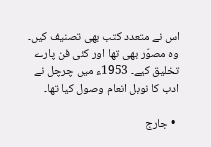اس نے متعدد کتب بھی تصنیف کیں۔ وہ مصوّر بھی تھا اور کئی فن پارے تخلیق کیے۔ 1953ء میں چرچل نے ادب کا نوبل انعام وصول کیا تھا۔

  • جارج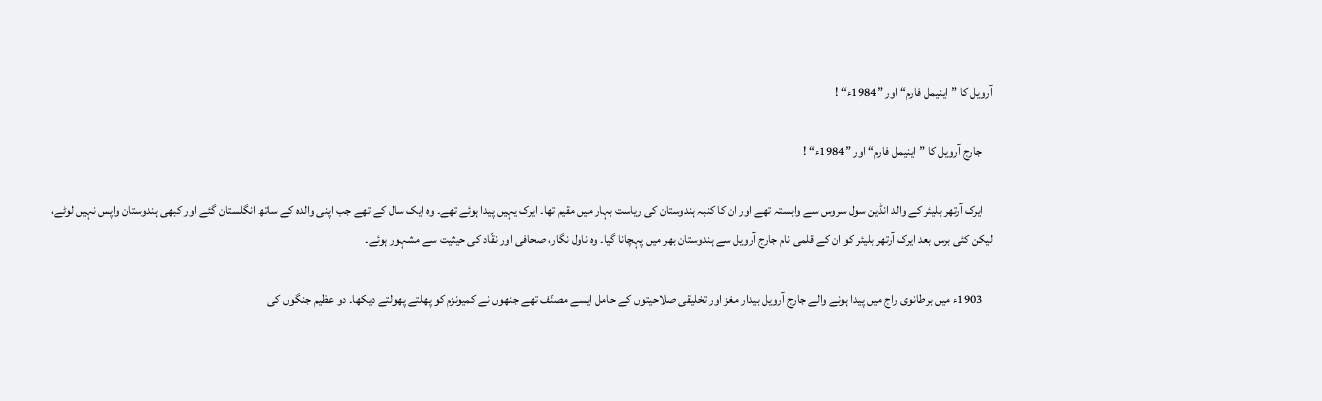آرویل کا ”اینیمل فارم“ اور ”1984ء“ !

    جارج آرویل کا ”اینیمل فارم“ اور ”1984ء“ !

    ایرک آرتھر بلیئر کے والد انڈین سول سروس سے وابستہ تھے اور ان کا کنبہ ہندوستان کی ریاست بہار میں‌ مقیم تھا۔ ایرک یہیں پیدا ہوئے تھے۔ وہ ایک سال کے تھے جب اپنی والدہ کے ساتھ انگلستان گئے اور کبھی ہندوستان واپس نہیں‌ لوٹے، لیکن کئی برس بعد ایرک آرتھر بلیئر کو ان کے قلمی نام جارج آرویل سے ہندوستان بھر میں‌ پہچانا گیا۔ وہ ناول نگار، صحافی اور نقّاد کی حیثیت سے مشہور ہوئے۔

    1903ء میں برطانوی راج میں پیدا ہونے والے جارج آرویل بیدار مغز اور تخلیقی صلاحیتوں کے حامل ایسے مصنّف تھے جنھوں‌ نے کمیونزم کو پھلتے پھولتے دیکھا۔ دو عظیم جنگوں کی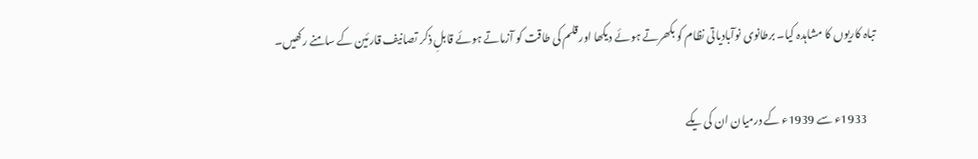تباہ کاریوں کا مشاہدہ کیا۔ برطانوی نوآبادیاتی نظام کو بکھرتے ہوئے دیکھا اور قلم کی طاقت کو آزماتے ہوئے قابلِ‌ ذکر تصانیف قارئین کے سامنے رکھیں۔

    1933ء سے 1939ء کے درمیان ان کی یکے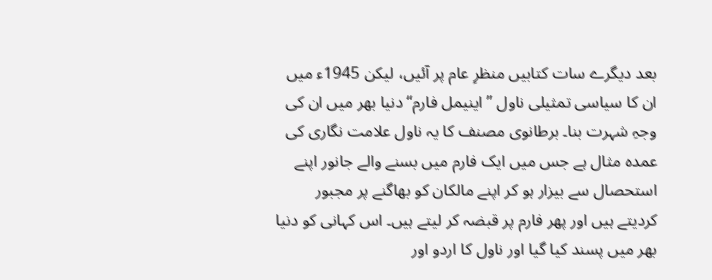بعد دیگرے سات کتابیں منظرِ عام پر آئیں، لیکن 1945ء میں ان کا سیاسی تمثیلی ناول ”اینیمل فارم“ دنیا بھر میں‌ ان کی وجہِ شہرت بنا۔ برطانوی مصنف کا یہ ناول علامت نگاری کی عمدہ مثال ہے جس میں ایک فارم میں بسنے والے جانور اپنے استحصال سے بیزار ہو کر اپنے مالکان کو بھاگنے پر مجبور کردیتے ہیں اور پھر فارم پر قبضہ کر لیتے ہیں۔ اس کہانی کو دنیا بھر میں پسند کیا گیا اور ناول کا اردو اور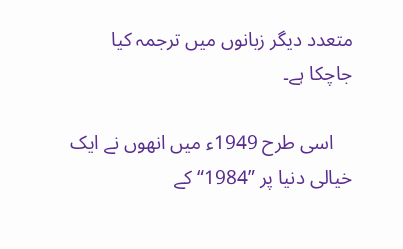متعدد دیگر زبانوں میں‌ ترجمہ کیا جاچکا ہے۔

    اسی طرح 1949ء میں انھوں نے ایک خیالی دنیا پر ”1984“ کے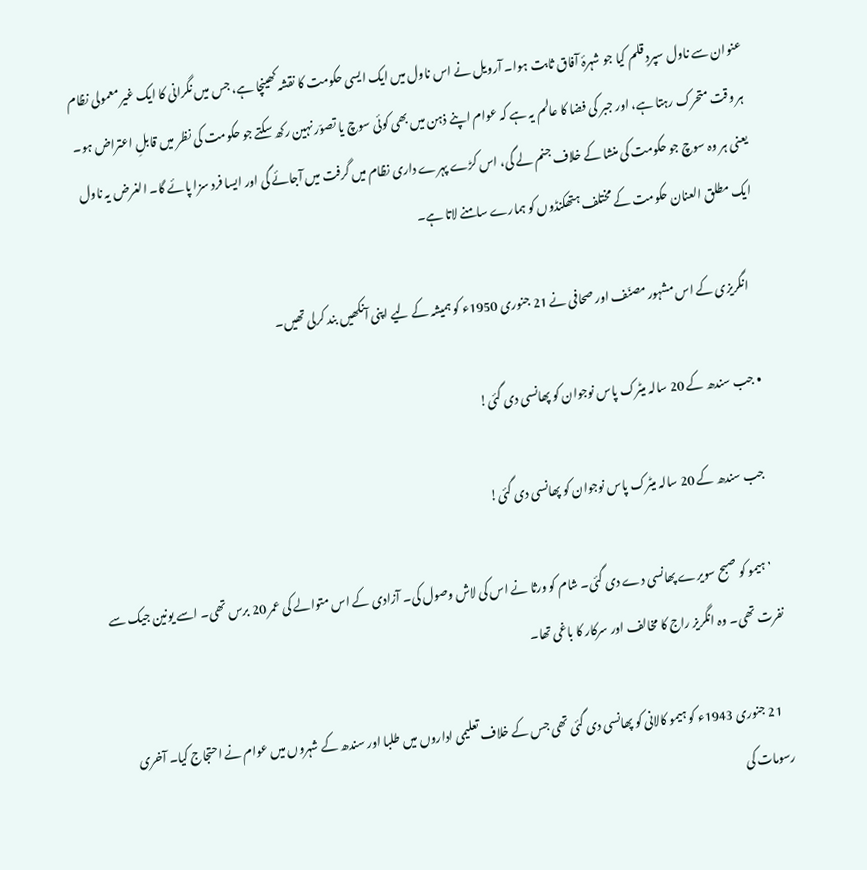عنوان سے ناول سپردِ قلم کیا جو شہرۂ آفاق ثابت ہوا۔ آرویل نے اس ناول میں ایک ایسی حکومت کا نقشہ کھینچا ہے، جس میں نگرانی کا ایک غیر معمولی نظام ہر وقت متحرک رہتا ہے، اور جبر کی فضا کا عالم یہ ہے کہ عوام اپنے ذہن میں بھی کوئی سوچ یا تصوّر نہین رکھ سکتے جو حکومت کی نظر میں قابلِ اعتراض ہو۔ یعنی ہر وہ سوچ جو حکومت کی منشا کے خلاف جنم لے گی، اس کڑے پہرے داری نظام میں گرفت میں‌ آجائے گی اور ایسا فرد سزا پائے گا۔ الغرض یہ ناول ایک مطلق العنان حکومت کے مختلف ہتھکنڈوں کو ہمارے سامنے لاتا ہے۔

    انگریزی کے اس مشہور مصنّف اور صحافی نے 21 جنوری 1950ء کو ہمیشہ کے لیے اپنی آنکھیں‌ بند کرلی تھیں۔

  • جب سندھ کے 20 سالہ میٹرک پاس نوجوان کو پھانسی دی گئی!

    جب سندھ کے 20 سالہ میٹرک پاس نوجوان کو پھانسی دی گئی!

    ’ہیمو کو صبح سویرے پھانسی دے دی گئی۔ شام کو ورثا نے اس کی لاش وصول کی۔ آزادی کے اس متوالے کی عمر 20 برس تھی۔ اسے یونین جیک سے نفرت تھی۔ وہ انگریز راج کا مخالف اور سرکار کا باغی تھا۔

    21 جنوری 1943ء کو ہیمو کالانی کو پھانسی دی گئی تھی جس کے خلاف تعلیمی اداروں میں طلبا اور سندھ کے شہروں میں عوام نے احتجاج کیا۔ آخری رسومات کی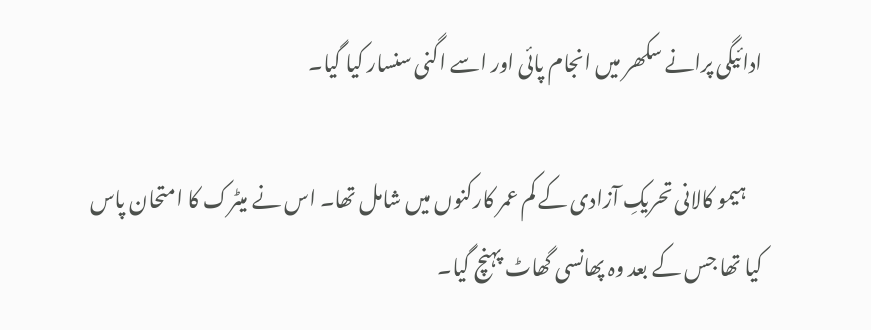ادائیگی پرانے سکھر میں انجام پائی اور اسے اگنی سنسار کیا گیا۔

    ہیمو کالانی تحریکِ آزادی کے کم عمر کارکنوں میں شامل تھا۔ اس نے میٹرک کا امتحان پاس کیا تھا جس کے بعد وہ پھانسی گھاٹ پہنچ گیا۔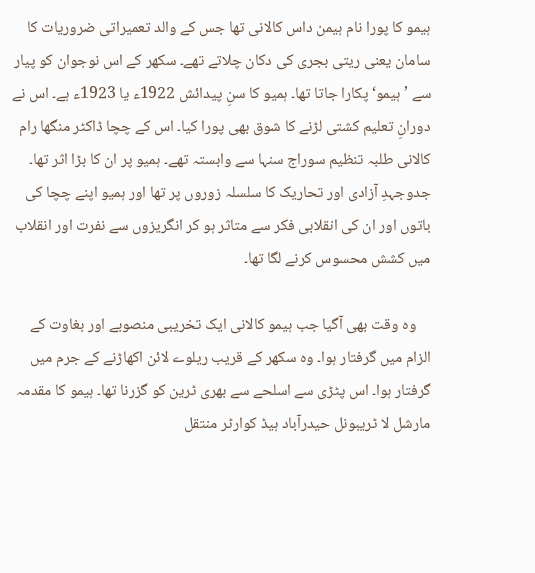ہیمو کا پورا نام ہیمن داس کالانی تھا جس کے والد تعمیراتی ضروریات کا سامان یعنی ریتی بجری کی دکان چلاتے تھے۔ سکھر کے اس نوجوان کو پیار سے ’ہیمو‘ پکارا جاتا تھا۔ ہمیو کا سنِ پیدائش 1922ء یا 1923ء ہے۔ اس نے دورانِ تعلیم کشتی لڑنے کا شوق بھی پورا کیا۔ اس کے چچا ڈاکٹر منگھا رام کالانی طلبہ تنظیم سوراج سنہا سے وابستہ تھے۔ ہمیو پر ان کا بڑا اثر تھا۔ جدوجہدِ آزادی اور تحاریک کا سلسلہ زوروں پر تھا اور ہمیو اپنے چچا کی باتوں اور ان کی انقلابی فکر سے متاثر ہو کر انگریزوں سے نفرت اور انقلاب میں کشش محسوس کرنے لگا تھا۔

    وہ وقت بھی آگیا جب ہیمو کالانی ایک تخریبی منصوبے اور بغاوت کے الزام میں گرفتار ہوا۔ وہ سکھر کے قریب ریلوے لائن اکھاڑنے کے جرم میں گرفتار ہوا۔ اس پٹڑی سے اسلحے سے بھری ٹرین کو گزرنا تھا۔ ہیمو کا مقدمہ مارشل لا ٹریبونل حیدرآباد ہیڈ کوارٹر منتقل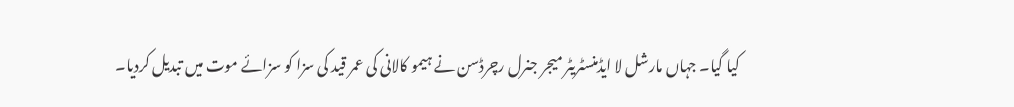کیا گیا۔ جہاں مارشل لا ایڈمنسٹریٹر میجر جنرل رچرڈسن نے ہیمو کالانی کی عمر قید کی سزا کو سزائے موت میں تبدیل کردیا۔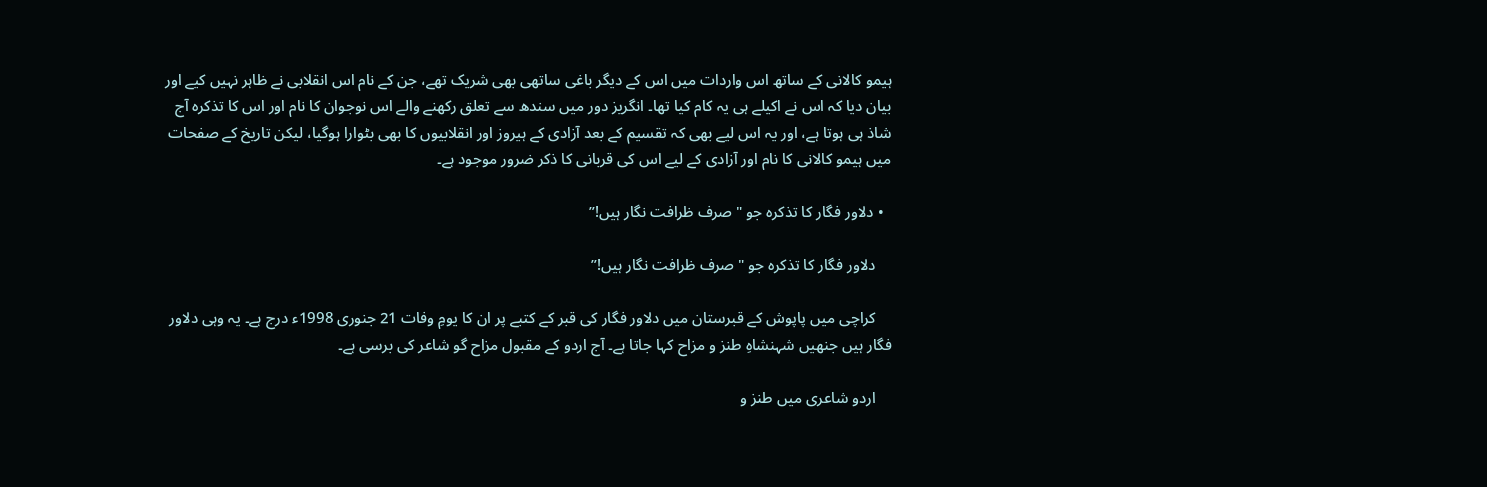ہیمو کالانی کے ساتھ اس واردات میں اس کے دیگر باغی ساتھی بھی شریک تھے، جن کے نام اس انقلابی نے ظاہر نہیں کیے اور بیان دیا کہ اس نے اکیلے ہی یہ کام کیا تھا۔ انگریز دور میں سندھ سے تعلق رکھنے والے اس نوجوان کا نام اور اس کا تذکرہ آج شاذ ہی ہوتا ہے، اور یہ اس لیے بھی کہ تقسیم کے بعد آزادی کے ہیروز اور انقلابیوں کا بھی بٹوارا ہوگیا، لیکن تاریخ کے صفحات میں ہیمو کالانی کا نام اور آزادی کے لیے اس کی قربانی کا ذکر ضرور موجود ہے۔

  • دلاور فگار کا تذکرہ جو "صرف ظرافت نگار ہیں!”

    دلاور فگار کا تذکرہ جو "صرف ظرافت نگار ہیں!”

    کراچی میں‌ پاپوش کے قبرستان میں دلاور فگار کی قبر کے کتبے پر ان کا یومِ‌ وفات 21 جنوری 1998ء درج ہے۔ یہ وہی دلاور فگار ہیں جنھیں شہنشاہِ طنز و مزاح کہا جاتا ہے۔ آج اردو کے مقبول مزاح گو شاعر کی برسی ہے۔

    اردو شاعری میں طنز و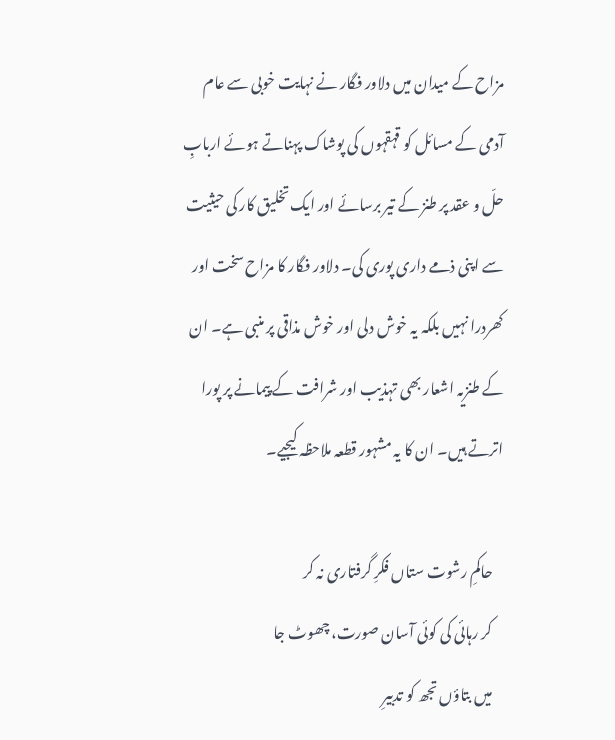مزاح کے میدان میں دلاور فگار نے نہایت خوبی سے عام آدمی کے مسائل کو قہقہوں کی پوشاک پہناتے ہوئے اربابِ‌ حلّ و عقد پر طنز کے تیر برسائے اور ایک تخلیق کار کی حیثیت سے اپنی ذمے داری پوری کی۔ دلاور فگار کا مزاح سخت اور کھردرا نہیں‌ بلکہ یہ خوش دلی اور خوش مذاقی پر منبی ہے۔ ان کے طنزیہ اشعار بھی تہذیب اور شرافت کے پیمانے پر پورا اترتے ہیں۔ ان کا یہ مشہور قطعہ ملاحظہ کیجیے۔

    حاکمِ رشوت ستاں فکرِ گرفتاری نہ کر
    کر رہائی کی کوئی آسان صورت، چھوٹ جا
    میں بتاؤں تجھ کو تدبیرِ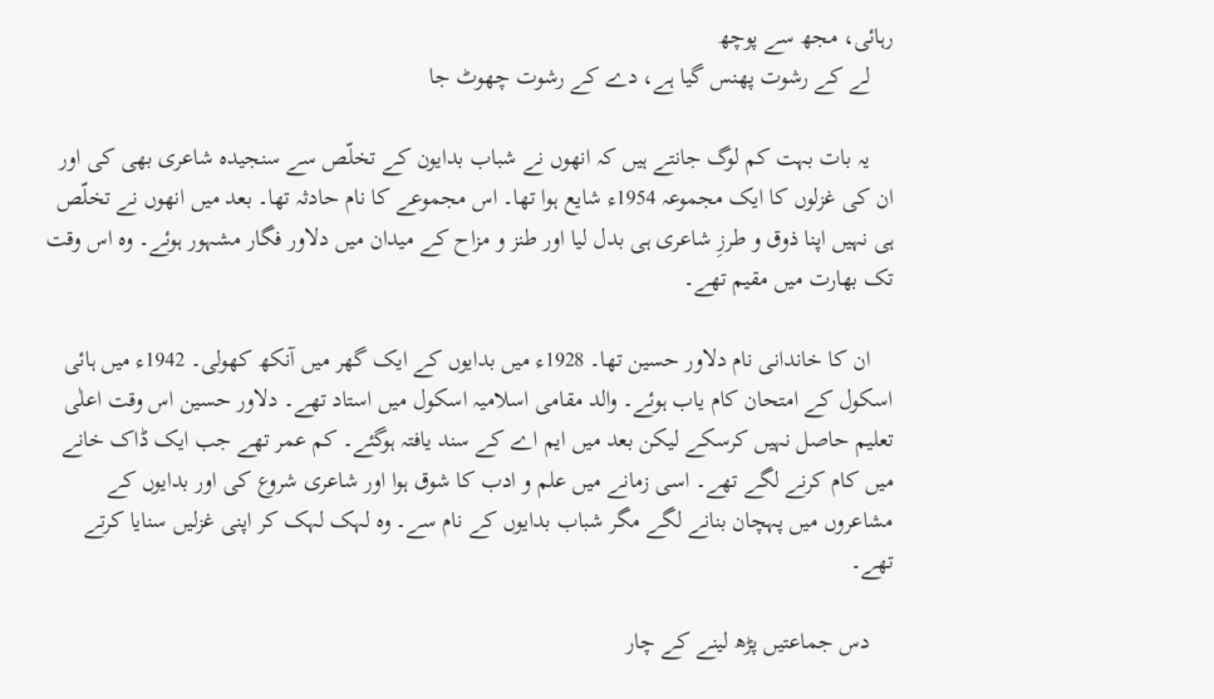رہائی، مجھ سے پوچھ
    لے کے رشوت پھنس گیا ہے، دے کے رشوت چھوٹ جا

    یہ بات بہت کم لوگ جانتے ہیں کہ انھوں نے شباب بدایون کے تخلّص سے سنجیدہ شاعری بھی کی اور ان کی غزلوں کا ایک مجموعہ 1954ء شایع ہوا تھا۔ اس مجموعے کا نام حادثہ تھا۔ بعد میں انھوں نے تخلّص ہی نہیں اپنا ذوق و طرزِ شاعری ہی بدل لیا اور طنز و مزاح کے میدان میں دلاور فگار مشہور ہوئے۔ وہ اس وقت تک بھارت میں مقیم تھے۔

    ان کا خاندانی نام دلاور حسین تھا۔ 1928ء میں بدایوں کے ایک گھر میں آنکھ کھولی۔ 1942ء میں ہائی اسکول کے امتحان کام یاب ہوئے۔ والد مقامی اسلامیہ اسکول میں استاد تھے۔ دلاور حسین اس وقت اعلٰی تعلیم حاصل نہیں کرسکے لیکن بعد میں ایم اے کے سند یافتہ ہوگئے۔ کم عمر تھے جب ایک ڈاک خانے میں کام کرنے لگے تھے۔ اسی زمانے میں علم و ادب کا شوق ہوا اور شاعری شروع کی اور بدایوں کے مشاعروں میں پہچان بنانے لگے مگر شباب بدایوں کے نام سے۔ وہ لہک لہک کر اپنی غزلیں سنایا کرتے تھے۔

    دس جماعتیں پڑھ لینے کے چار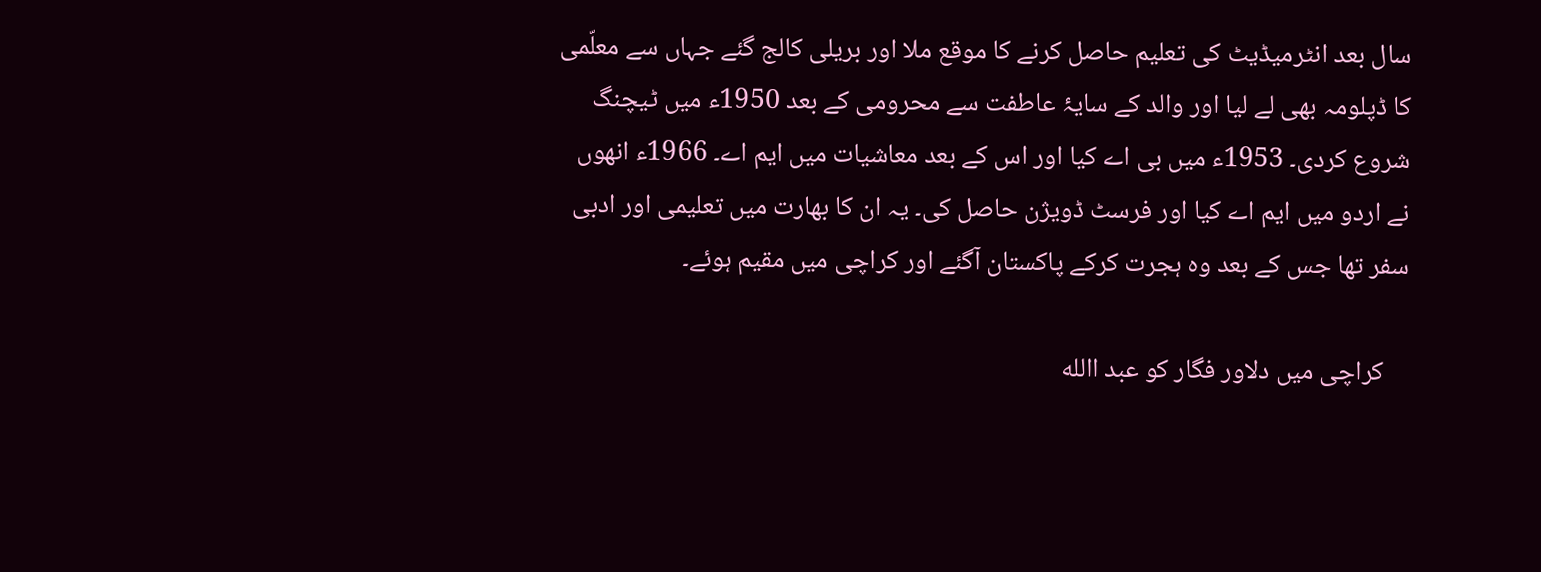سال بعد انٹرمیڈیٹ کی تعلیم حاصل کرنے کا موقع ملا اور بریلی کالج گئے جہاں سے معلّمی کا ڈپلومہ بھی لے لیا اور والد کے سایۂ عاطفت سے محرومی کے بعد 1950ء میں ٹیچنگ شروع کردی۔ 1953ء میں بی اے کیا اور اس کے بعد معاشیات میں ایم اے۔ 1966ء انھوں نے اردو میں ایم اے کیا اور فرسٹ ڈویژن حاصل کی۔ یہ ان کا بھارت میں تعلیمی اور ادبی سفر تھا جس کے بعد وہ ہجرت کرکے پاکستان آگئے اور کراچی میں مقیم ہوئے۔

    کراچی میں دلاور فگار کو عبد االله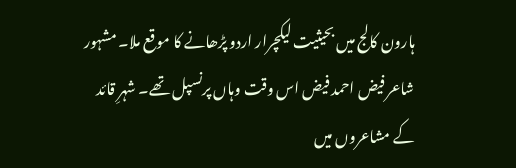ہارون کالج میں بحیثیت لیکچرار اردو پڑھانے کا موقع ملا۔ مشہور شاعر فیض احمد فیض اس وقت وہاں پرنسپل تھے۔ شہرِ قائد کے مشاعروں میں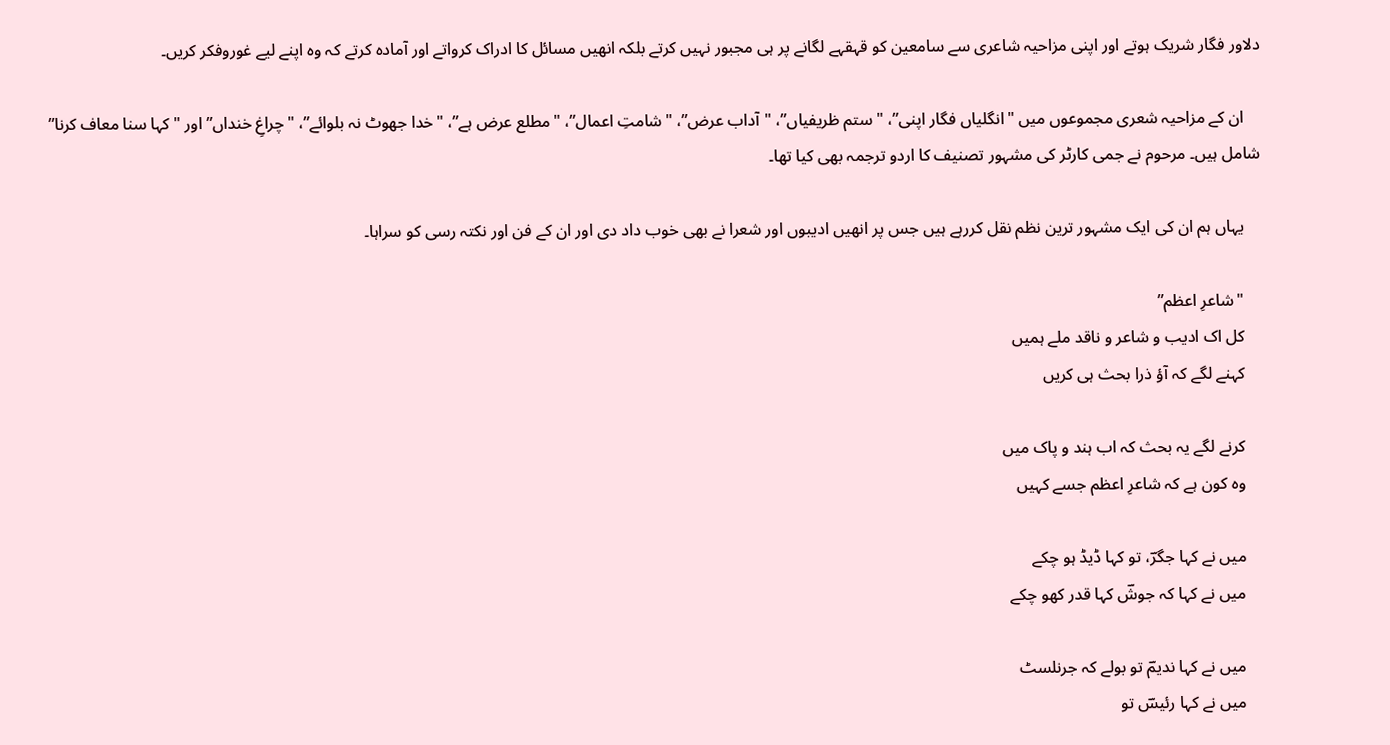دلاور فگار شریک ہوتے اور اپنی مزاحیہ شاعری سے سامعین کو قہقہے لگانے پر ہی مجبور نہیں کرتے بلکہ انھیں مسائل کا ادراک کرواتے اور آمادہ کرتے کہ وہ اپنے لیے غوروفکر کریں۔

    ان کے مزاحیہ شعری مجموعوں میں "انگلیاں فگار اپنی”، "ستم ظریفیاں”، "آداب عرض”، "شامتِ اعمال”، "مطلع عرض ہے”، "خدا جھوٹ نہ بلوائے”، "چراغِ خنداں” اور "کہا سنا معاف کرنا” شامل ہیں۔ مرحوم نے جمی کارٹر کی مشہور تصنیف کا اردو ترجمہ بھی کیا تھا۔

    یہاں ہم ان کی ایک مشہور ترین نظم نقل کررہے ہیں جس پر انھیں ادیبوں اور شعرا نے بھی خوب داد دی اور ان کے فن اور نکتہ رسی کو سراہا۔

    "شاعرِ اعظم”
    کل اک ادیب و شاعر و ناقد ملے ہمیں
    کہنے لگے کہ آؤ ذرا بحث ہی کریں

    کرنے لگے یہ بحث کہ اب ہند و پاک میں
    وہ کون ہے کہ شاعرِ اعظم جسے کہیں

    میں نے کہا جگرؔ، تو کہا ڈیڈ ہو چکے
    میں نے کہا کہ جوشؔ کہا قدر کھو چکے

    میں نے کہا ندیمؔ تو بولے کہ جرنلسٹ
    میں نے کہا رئیسؔ تو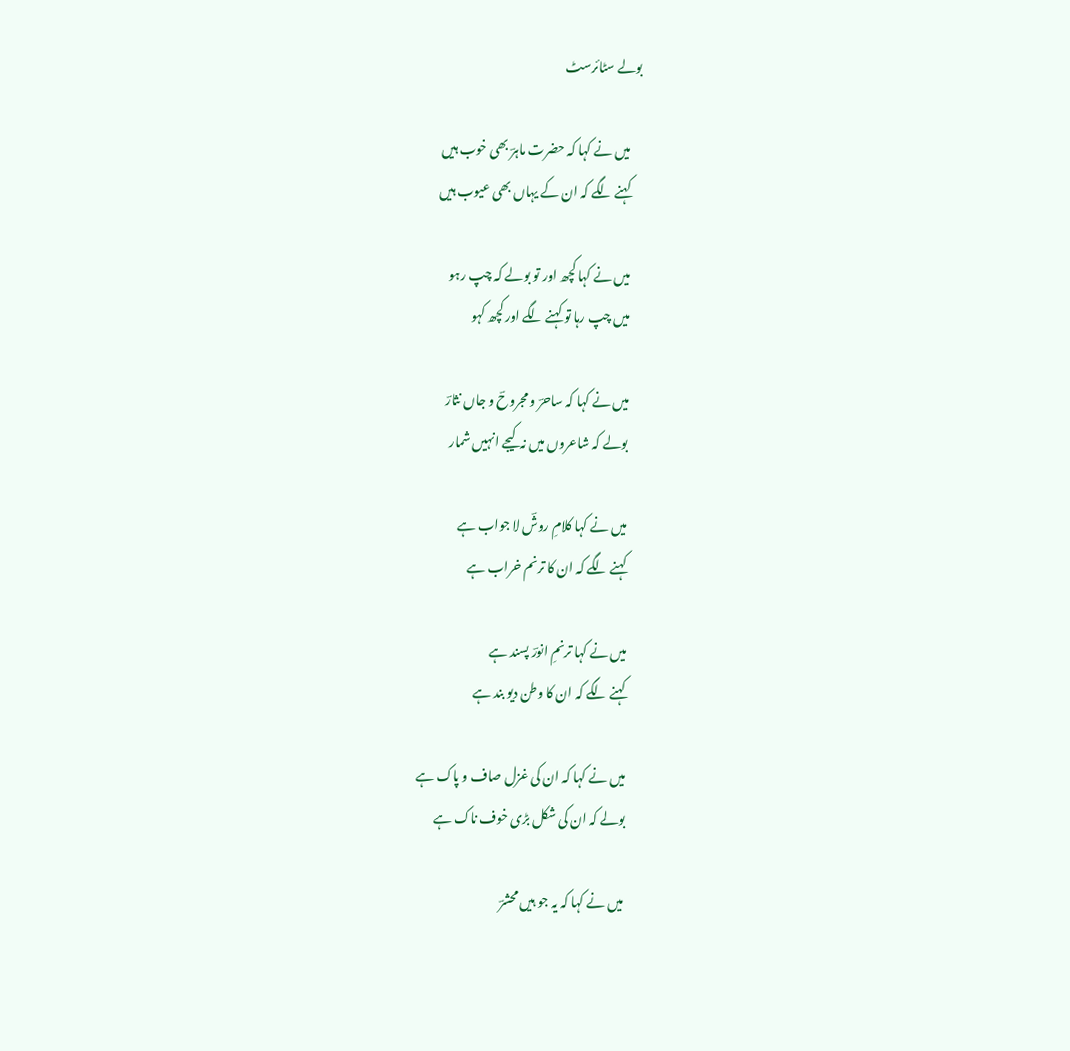بولے سٹائرسٹ

    میں نے کہا کہ حضرت ماہرؔ بھی خوب ہیں
    کہنے لگے کہ ان کے یہاں بھی عیوب ہیں

    میں نے کہا کچھ اور تو بولے کہ چپ رہو
    میں چپ رہا تو کہنے لگے اور کچھ کہو

    میں نے کہا کہ ساحرؔ و مجروحؔ و جاں نثارؔ
    بولے کہ شاعروں میں نہ کیجے انہیں شمار

    میں نے کہا کلامِ روشؔ لا جواب ہے
    کہنے لگے کہ ان کا ترنم خراب ہے

    میں نے کہا ترنمِ انورؔ پسند ہے
    کہنے لگے کہ ان کا وطن دیو بند ہے

    میں نے کہا کہ ان کی غزل صاف و پاک ہے
    بولے کہ ان کی شکل بڑی خوف ناک ہے

    میں نے کہا کہ یہ جو ہیں محشرؔ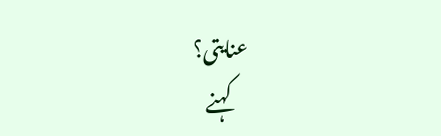عنایتی؟
    کہنے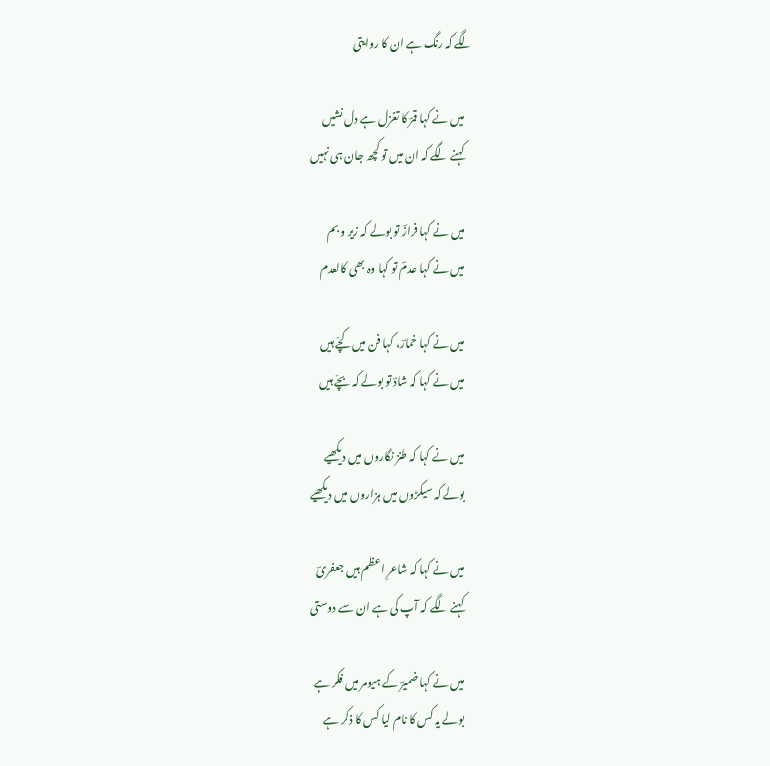لگے کہ رنگ ہے ان کا روایتی

    میں نے کہا قمرؔ کا تغزل ہے دل نشیں
    کہنے لگے کہ ان میں تو کچھ جان ہی نہیں

    میں نے کہا فرازؔ تو بولے کہ زیر و بم
    میں نے کہا عدمؔ تو کہا وہ بھی کالعدم

    میں نے کہا خمارؔ، کہا فن میں کچّے ہیں
    میں نے کہا کہ شادؔ تو بولے کہ بچّے ہیں

    میں نے کہا کہ طنز نگاروں میں دیکھیے
    بولے کہ سیکڑوں میں ہزاروں میں دیکھیے

    میں نے کہا کہ شاعرِ اعظم ہیں جعفریؔ
    کہنے لگے کہ آپ کی ہے ان سے دوستی

    میں نے کہا ضمیرؔ کے ہیومر میں فکر ہے
    بولے یہ کس کا نام لیا کس کا ذکر ہے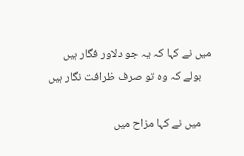میں نے کہا کہ یہ جو دلاور فگار ہیں
    بولے کہ وہ تو صرف ظرافت نگار ہیں

    میں نے کہا مزاح میں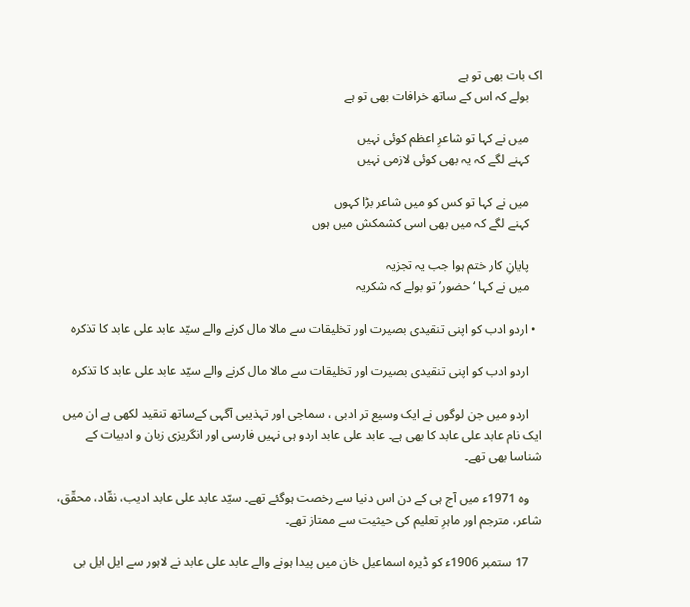اک بات بھی تو ہے
    بولے کہ اس کے ساتھ خرافات بھی تو ہے

    میں نے کہا تو شاعرِ اعظم کوئی نہیں
    کہنے لگے کہ یہ بھی کوئی لازمی نہیں

    میں نے کہا تو کس کو میں شاعر بڑا کہوں
    کہنے لگے کہ میں بھی اسی کشمکش میں ہوں

    پایانِ کار ختم ہوا جب یہ تجزیہ
    میں نے کہا ‘حضور’ تو بولے کہ شکریہ

  • اردو ادب کو اپنی تنقیدی بصیرت اور تخلیقات سے مالا مال کرنے والے سیّد عابد علی عابد کا تذکرہ

    اردو ادب کو اپنی تنقیدی بصیرت اور تخلیقات سے مالا مال کرنے والے سیّد عابد علی عابد کا تذکرہ

    اردو میں جن لوگوں نے ایک وسیع تر ادبی ، سماجی اور تہذیبی آگہی کےساتھ تنقید لکھی ہے ان میں ایک نام عابد علی عابد کا بھی ہے۔ عابد علی عابد اردو ہی نہیں فارسی اور انگریزی زبان و ادبیات کے شناسا بھی تھے۔

    وہ 1971ء میں آج ہی کے دن اس دنیا سے رخصت ہوگئے تھے۔ سیّد عابد علی عابد ادیب، نقّاد، محقّق، شاعر، مترجم اور ماہرِ تعلیم کی حیثیت سے ممتاز تھے۔

    17 ستمبر 1906ء کو ڈیرہ اسماعیل خان میں پیدا ہونے والے عابد علی عابد نے لاہور سے ایل ایل بی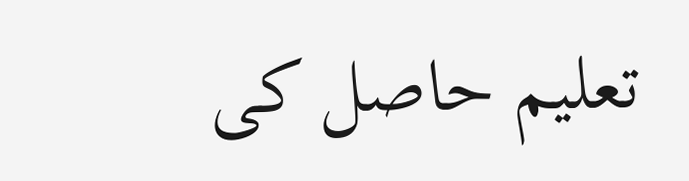تعلیم حاصل کی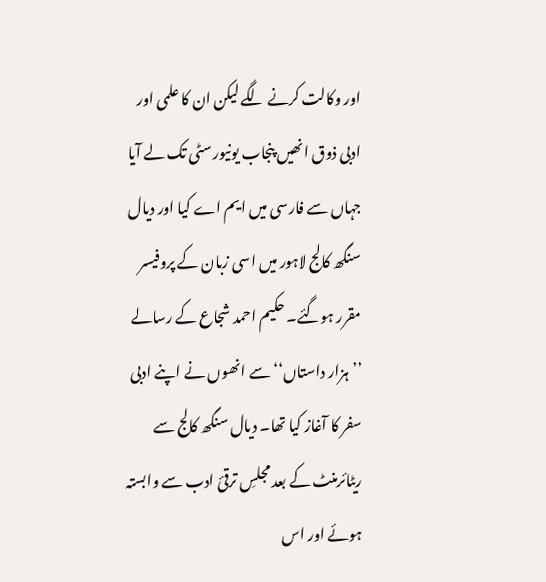اور وکالت کرنے لگے لیکن ان کا علمی اور ادبی ذوق انھیں پنجاب یونیورسٹی تک لے آیا جہاں سے فارسی میں ایم اے کیا اور دیال سنگھ کالج لاہور میں اسی زبان کے پروفیسر مقرر ہوگئے۔ حکیم احمد شجاع کے رسالے ’’ہزار داستاں‘‘ سے انھوں نے اپنے ادبی سفر کا آغاز کیا تھا۔ دیال سنگھ کالج سے ریٹائرمنٹ کے بعد مجلسِ ترقیٔ ادب سے وابستہ ہوئے اور اس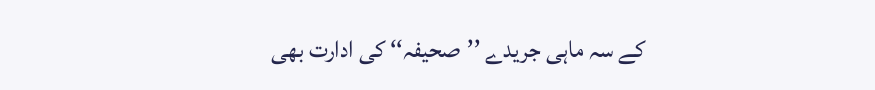کے سہ ماہی جریدے ’’صحیفہ‘‘ کی ادارت بھی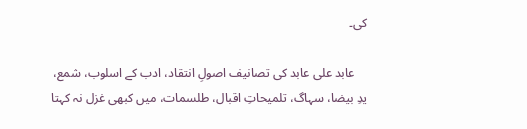کی۔

    عابد علی عابد کی تصانیف اصولِ انتقاد، ادب کے اسلوب، شمع، یدِ بیضا، سہاگ، تلمیحاتِ اقبال، طلسمات، میں کبھی غزل نہ کہتا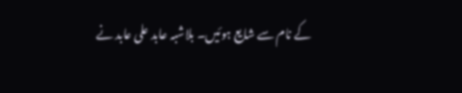کے نام سے شایع ہوئیں۔ بلاشبہ عابد علی عابد نے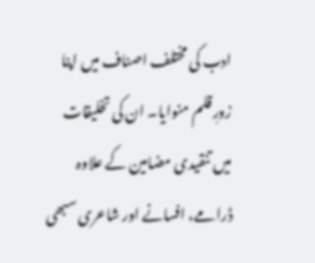ادب کی مختلف اصناف میں‌ اپنا زورِ قلم منوایا۔ ان کی تخلیقات میں تنقیدی مضامین کے علاوہ ڈرامے، افسانے اور شاعری سبھی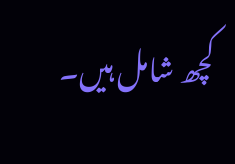کچھ شامل ہیں۔